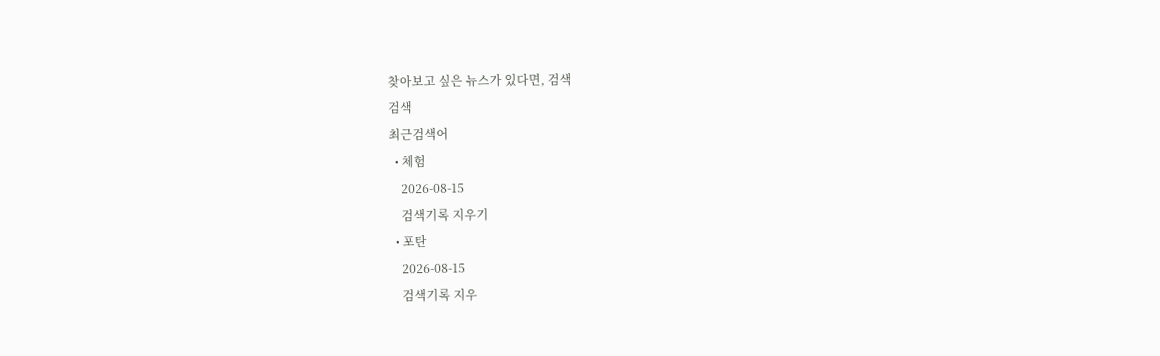찾아보고 싶은 뉴스가 있다면, 검색
검색
최근검색어
  • 체험
    2026-08-15
    검색기록 지우기
  • 포탄
    2026-08-15
    검색기록 지우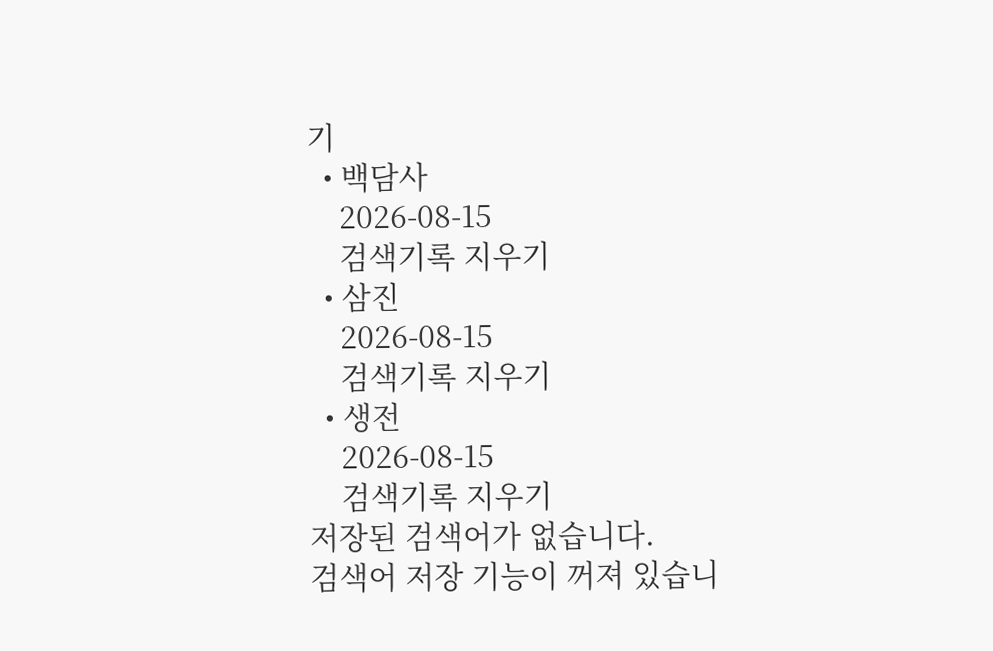기
  • 백담사
    2026-08-15
    검색기록 지우기
  • 삼진
    2026-08-15
    검색기록 지우기
  • 생전
    2026-08-15
    검색기록 지우기
저장된 검색어가 없습니다.
검색어 저장 기능이 꺼져 있습니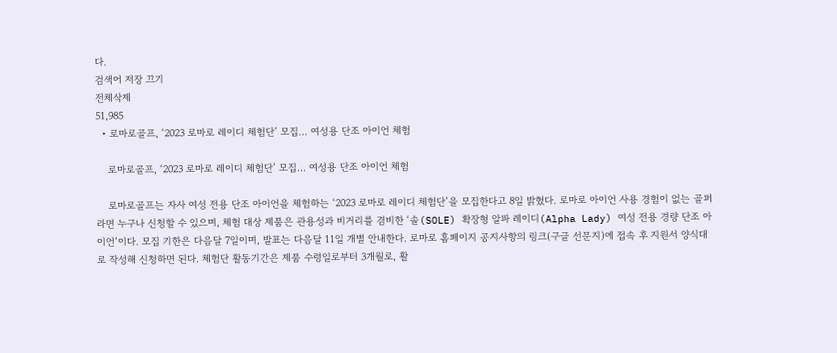다.
검색어 저장 끄기
전체삭제
51,985
  • 로마로골프, ‘2023 로마로 레이디 체험단’ 모집… 여성용 단조 아이언 체험

    로마로골프, ‘2023 로마로 레이디 체험단’ 모집… 여성용 단조 아이언 체험

    로마로골프는 자사 여성 전용 단조 아이언을 체험하는 ‘2023 로마로 레이디 체험단’을 모집한다고 8일 밝혔다. 로마로 아이언 사용 경험이 없는 골퍼라면 누구나 신청할 수 있으며, 체험 대상 제품은 관용성과 비거리를 겸비한 ‘솔(SOLE) 확장형 알파 레이디(Alpha Lady) 여성 전용 경량 단조 아이언’이다. 모집 기한은 다음달 7일이며, 발표는 다음달 11일 개별 안내한다. 로마로 홈페이지 공지사항의 링크(구글 선문지)에 접속 후 지원서 양식대로 작성해 신청하면 된다. 체험단 활동기간은 제품 수령일로부터 3개월로, 활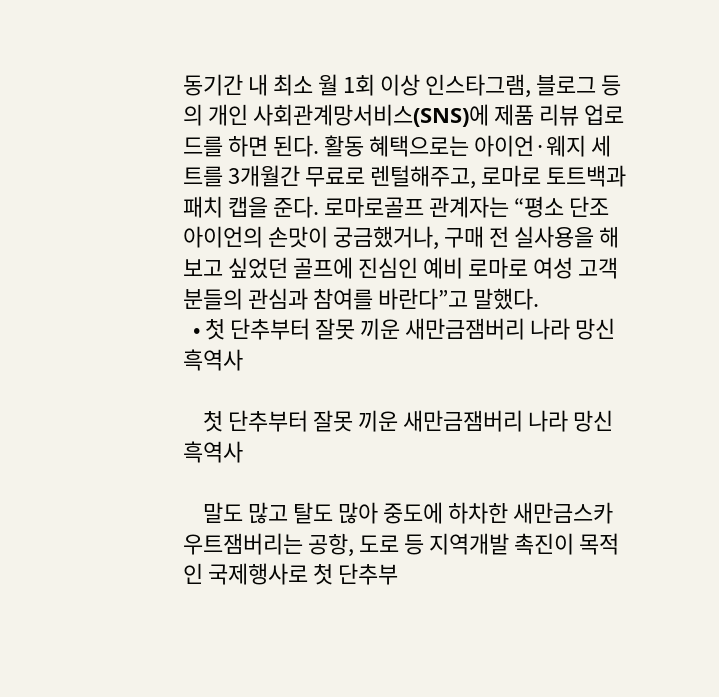동기간 내 최소 월 1회 이상 인스타그램, 블로그 등의 개인 사회관계망서비스(SNS)에 제품 리뷰 업로드를 하면 된다. 활동 혜택으로는 아이언·웨지 세트를 3개월간 무료로 렌털해주고, 로마로 토트백과 패치 캡을 준다. 로마로골프 관계자는 “평소 단조 아이언의 손맛이 궁금했거나, 구매 전 실사용을 해보고 싶었던 골프에 진심인 예비 로마로 여성 고객분들의 관심과 참여를 바란다”고 말했다.
  • 첫 단추부터 잘못 끼운 새만금잼버리 나라 망신 흑역사

    첫 단추부터 잘못 끼운 새만금잼버리 나라 망신 흑역사

    말도 많고 탈도 많아 중도에 하차한 새만금스카우트잼버리는 공항, 도로 등 지역개발 촉진이 목적인 국제행사로 첫 단추부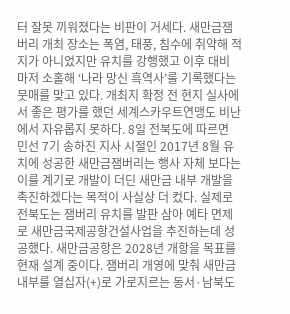터 잘못 끼워졌다는 비판이 거세다. 새만금잼버리 개최 장소는 폭염, 태풍, 침수에 취약해 적지가 아니었지만 유치를 강행했고 이후 대비 마저 소홀해 ‘나라 망신 흑역사’를 기록했다는 뭇매를 맞고 있다. 개최지 확정 전 현지 실사에서 좋은 평가를 했던 세계스카우트연맹도 비난에서 자유롭지 못하다. 8일 전북도에 따르면 민선 7기 송하진 지사 시절인 2017년 8월 유치에 성공한 새만금잼버리는 행사 자체 보다는 이를 계기로 개발이 더딘 새만금 내부 개발을 촉진하겠다는 목적이 사실상 더 컸다. 실제로 전북도는 잼버리 유치를 발판 삼아 예타 면제로 새만금국제공항건설사업을 추진하는데 성공했다. 새만금공항은 2028년 개항을 목표를 현재 설계 중이다. 잼버리 개영에 맞춰 새만금 내부를 열십자(+)로 가로지르는 동서·남북도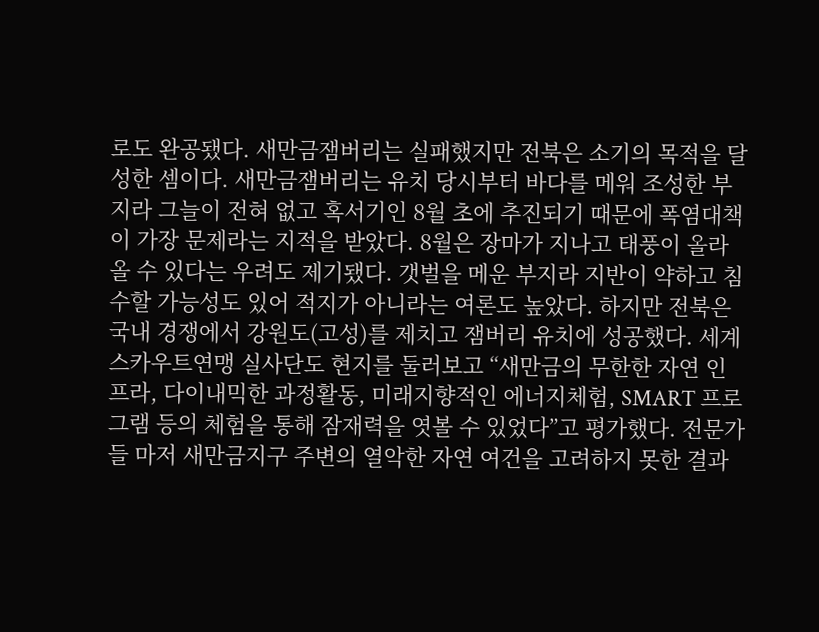로도 완공됐다. 새만금잼버리는 실패했지만 전북은 소기의 목적을 달성한 셈이다. 새만금잼버리는 유치 당시부터 바다를 메워 조성한 부지라 그늘이 전혀 없고 혹서기인 8월 초에 추진되기 때문에 폭염대책이 가장 문제라는 지적을 받았다. 8월은 장마가 지나고 태풍이 올라올 수 있다는 우려도 제기됐다. 갯벌을 메운 부지라 지반이 약하고 침수할 가능성도 있어 적지가 아니라는 여론도 높았다. 하지만 전북은 국내 경쟁에서 강원도(고성)를 제치고 잼버리 유치에 성공했다. 세계스카우트연맹 실사단도 현지를 둘러보고 “새만금의 무한한 자연 인프라, 다이내믹한 과정활동, 미래지향적인 에너지체험, SMART 프로그램 등의 체험을 통해 잠재력을 엿볼 수 있었다”고 평가했다. 전문가들 마저 새만금지구 주변의 열악한 자연 여건을 고려하지 못한 결과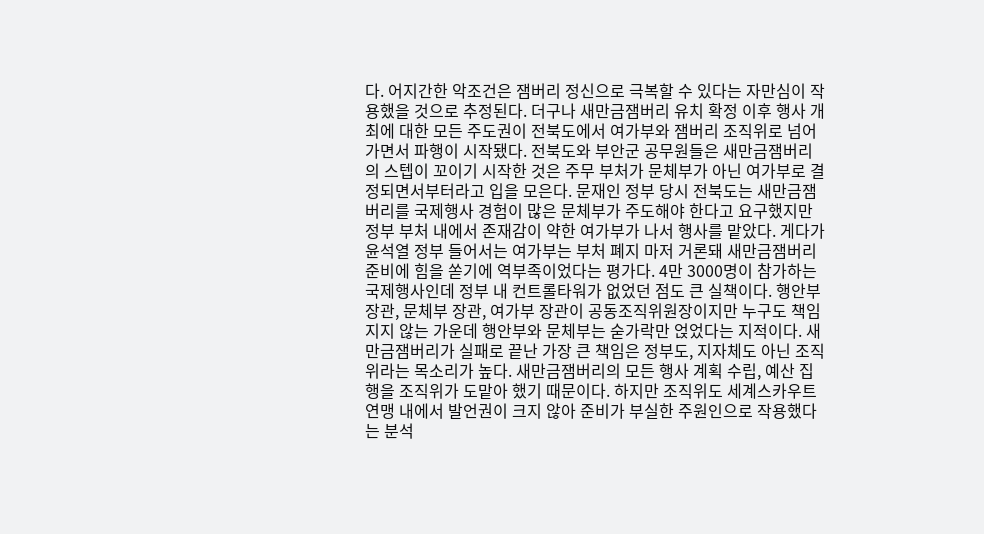다. 어지간한 악조건은 잼버리 정신으로 극복할 수 있다는 자만심이 작용했을 것으로 추정된다. 더구나 새만금잼버리 유치 확정 이후 행사 개최에 대한 모든 주도권이 전북도에서 여가부와 잼버리 조직위로 넘어가면서 파행이 시작됐다. 전북도와 부안군 공무원들은 새만금잼버리의 스텝이 꼬이기 시작한 것은 주무 부처가 문체부가 아닌 여가부로 결정되면서부터라고 입을 모은다. 문재인 정부 당시 전북도는 새만금잼버리를 국제행사 경험이 많은 문체부가 주도해야 한다고 요구했지만 정부 부처 내에서 존재감이 약한 여가부가 나서 행사를 맡았다. 게다가 윤석열 정부 들어서는 여가부는 부처 폐지 마저 거론돼 새만금잼버리 준비에 힘을 쏟기에 역부족이었다는 평가다. 4만 3000명이 참가하는 국제행사인데 정부 내 컨트롤타워가 없었던 점도 큰 실책이다. 행안부 장관, 문체부 장관, 여가부 장관이 공동조직위원장이지만 누구도 책임지지 않는 가운데 행안부와 문체부는 숟가락만 얹었다는 지적이다. 새만금잼버리가 실패로 끝난 가장 큰 책임은 정부도, 지자체도 아닌 조직위라는 목소리가 높다. 새만금잼버리의 모든 행사 계획 수립, 예산 집행을 조직위가 도맡아 했기 때문이다. 하지만 조직위도 세계스카우트연맹 내에서 발언권이 크지 않아 준비가 부실한 주원인으로 작용했다는 분석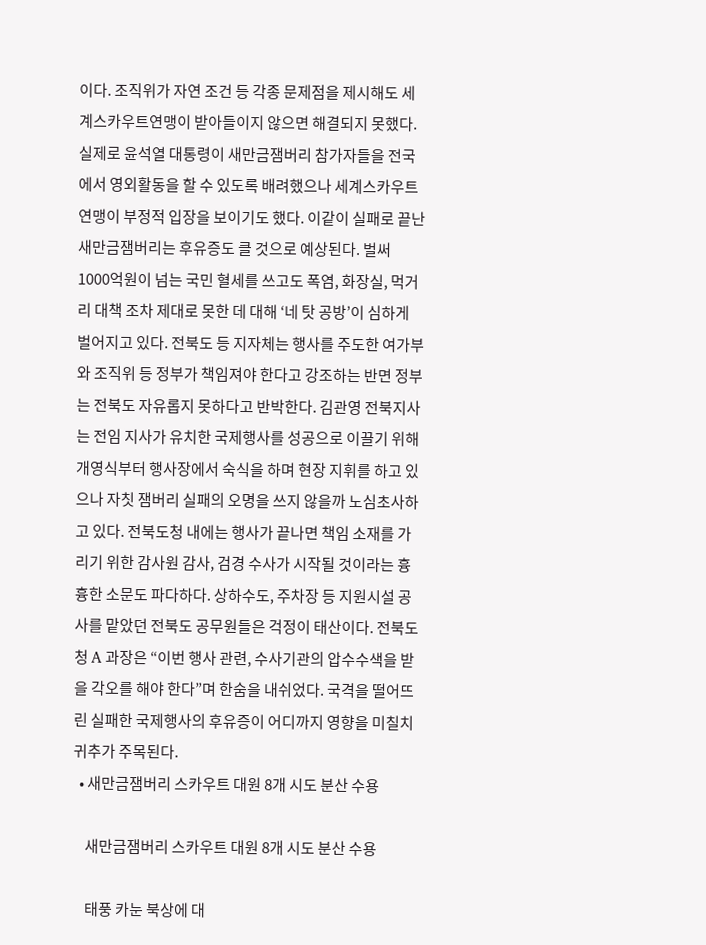이다. 조직위가 자연 조건 등 각종 문제점을 제시해도 세계스카우트연맹이 받아들이지 않으면 해결되지 못했다. 실제로 윤석열 대통령이 새만금잼버리 참가자들을 전국에서 영외활동을 할 수 있도록 배려했으나 세계스카우트연맹이 부정적 입장을 보이기도 했다. 이같이 실패로 끝난 새만금잼버리는 후유증도 클 것으로 예상된다. 벌써 1000억원이 넘는 국민 혈세를 쓰고도 폭염, 화장실, 먹거리 대책 조차 제대로 못한 데 대해 ‘네 탓 공방’이 심하게 벌어지고 있다. 전북도 등 지자체는 행사를 주도한 여가부와 조직위 등 정부가 책임져야 한다고 강조하는 반면 정부는 전북도 자유롭지 못하다고 반박한다. 김관영 전북지사는 전임 지사가 유치한 국제행사를 성공으로 이끌기 위해 개영식부터 행사장에서 숙식을 하며 현장 지휘를 하고 있으나 자칫 잼버리 실패의 오명을 쓰지 않을까 노심초사하고 있다. 전북도청 내에는 행사가 끝나면 책임 소재를 가리기 위한 감사원 감사, 검경 수사가 시작될 것이라는 흉흉한 소문도 파다하다. 상하수도, 주차장 등 지원시설 공사를 맡았던 전북도 공무원들은 걱정이 태산이다. 전북도청 A 과장은 “이번 행사 관련, 수사기관의 압수수색을 받을 각오를 해야 한다”며 한숨을 내쉬었다. 국격을 떨어뜨린 실패한 국제행사의 후유증이 어디까지 영향을 미칠치 귀추가 주목된다.
  • 새만금잼버리 스카우트 대원 8개 시도 분산 수용

    새만금잼버리 스카우트 대원 8개 시도 분산 수용

    태풍 카눈 북상에 대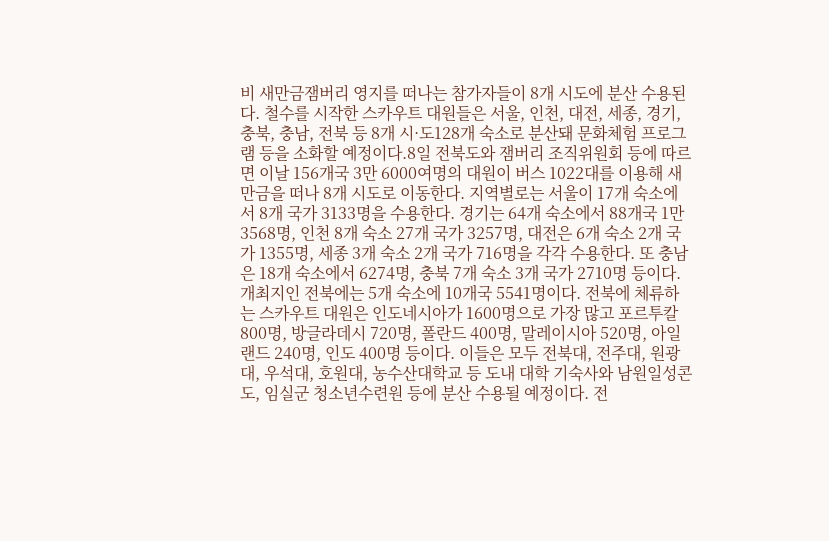비 새만금잼버리 영지를 떠나는 참가자들이 8개 시도에 분산 수용된다. 철수를 시작한 스카우트 대원들은 서울, 인천, 대전, 세종, 경기, 충북, 충남, 전북 등 8개 시·도128개 숙소로 분산돼 문화체험 프로그램 등을 소화할 예정이다.8일 전북도와 잼버리 조직위원회 등에 따르면 이날 156개국 3만 6000여명의 대원이 버스 1022대를 이용해 새만금을 떠나 8개 시도로 이동한다. 지역별로는 서울이 17개 숙소에서 8개 국가 3133명을 수용한다. 경기는 64개 숙소에서 88개국 1만 3568명, 인천 8개 숙소 27개 국가 3257명, 대전은 6개 숙소 2개 국가 1355명, 세종 3개 숙소 2개 국가 716명을 각각 수용한다. 또 충남은 18개 숙소에서 6274명, 충북 7개 숙소 3개 국가 2710명 등이다. 개최지인 전북에는 5개 숙소에 10개국 5541명이다. 전북에 체류하는 스카우트 대원은 인도네시아가 1600명으로 가장 많고 포르투칼 800명, 방글라데시 720명, 폴란드 400명, 말레이시아 520명, 아일랜드 240명, 인도 400명 등이다. 이들은 모두 전북대, 전주대, 원광대, 우석대, 호원대, 농수산대학교 등 도내 대학 기숙사와 남원일성콘도, 임실군 청소년수련원 등에 분산 수용될 예정이다. 전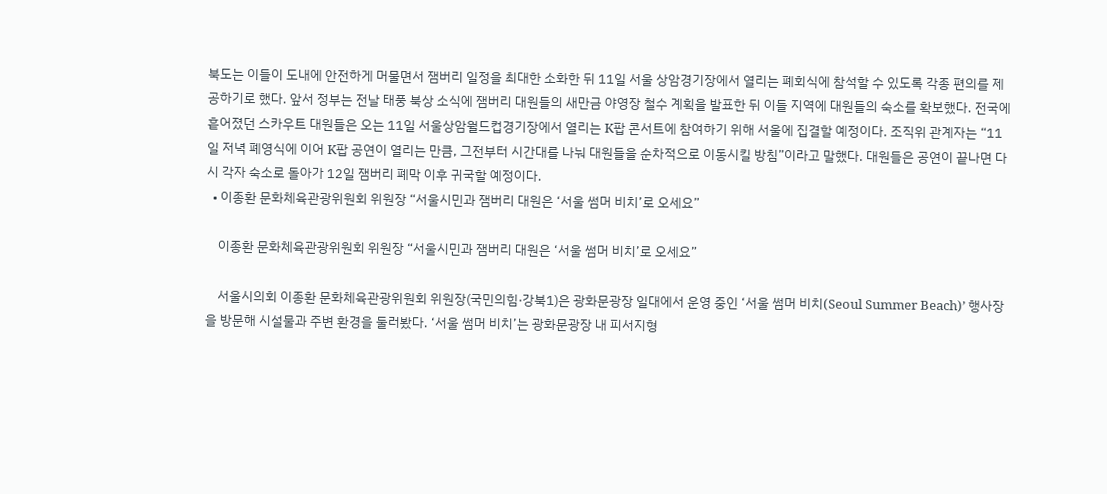북도는 이들이 도내에 안전하게 머물면서 잼버리 일정을 최대한 소화한 뒤 11일 서울 상암경기장에서 열리는 폐회식에 참석할 수 있도록 각종 편의를 제공하기로 했다. 앞서 정부는 전날 태풍 북상 소식에 잼버리 대원들의 새만금 야영장 철수 계획을 발표한 뒤 이들 지역에 대원들의 숙소를 확보했다. 전국에 흩어졌던 스카우트 대원들은 오는 11일 서울상암월드컵경기장에서 열리는 K팝 콘서트에 참여하기 위해 서울에 집결할 예정이다. 조직위 관계자는 “11일 저녁 폐영식에 이어 K팝 공연이 열리는 만큼, 그전부터 시간대를 나눠 대원들을 순차적으로 이동시킬 방침”이라고 말했다. 대원들은 공연이 끝나면 다시 각자 숙소로 돌아가 12일 잼버리 폐막 이후 귀국할 예정이다.
  • 이종환 문화체육관광위원회 위원장 “서울시민과 잼버리 대원은 ‘서울 썸머 비치’로 오세요”

    이종환 문화체육관광위원회 위원장 “서울시민과 잼버리 대원은 ‘서울 썸머 비치’로 오세요”

    서울시의회 이종환 문화체육관광위원회 위원장(국민의힘·강북1)은 광화문광장 일대에서 운영 중인 ‘서울 썸머 비치(Seoul Summer Beach)’ 행사장을 방문해 시설물과 주변 환경을 둘러봤다. ‘서울 썸머 비치’는 광화문광장 내 피서지형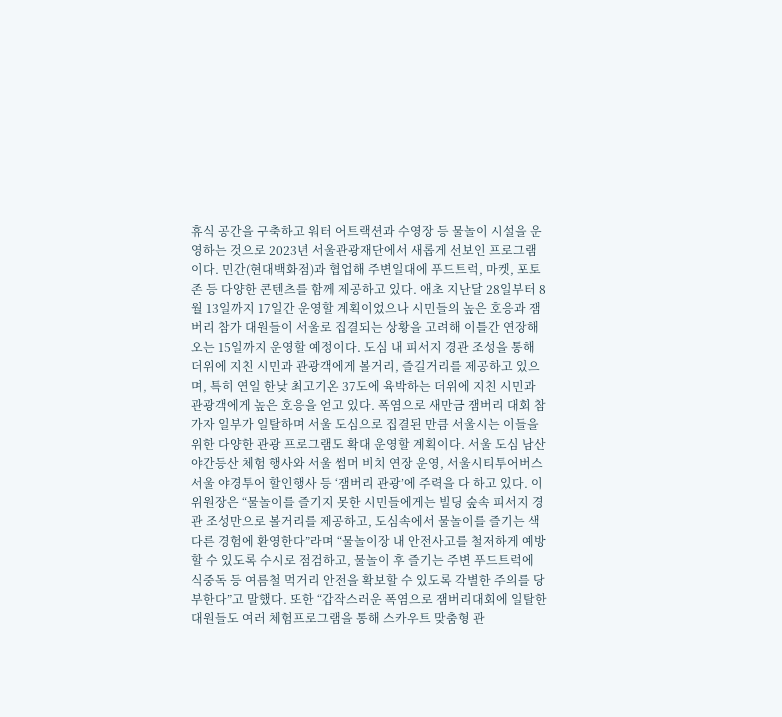휴식 공간을 구축하고 워터 어트랙션과 수영장 등 물놀이 시설을 운영하는 것으로 2023년 서울관광재단에서 새롭게 선보인 프로그램이다. 민간(현대백화점)과 협업해 주변일대에 푸드트럭, 마켓, 포토존 등 다양한 콘텐츠를 함께 제공하고 있다. 애초 지난달 28일부터 8월 13일까지 17일간 운영할 계획이었으나 시민들의 높은 호응과 잼버리 참가 대원들이 서울로 집결되는 상황을 고려해 이틀간 연장해 오는 15일까지 운영할 예정이다. 도심 내 피서지 경관 조성을 통해 더위에 지친 시민과 관광객에게 볼거리, 즐길거리를 제공하고 있으며, 특히 연일 한낮 최고기온 37도에 육박하는 더위에 지친 시민과 관광객에게 높은 호응을 얻고 있다. 폭염으로 새만금 잼버리 대회 참가자 일부가 일탈하며 서울 도심으로 집결된 만큼 서울시는 이들을 위한 다양한 관광 프로그램도 확대 운영할 계획이다. 서울 도심 남산 야간등산 체험 행사와 서울 썸머 비치 연장 운영, 서울시티투어버스 서울 야경투어 할인행사 등 ‘잼버리 관광’에 주력을 다 하고 있다. 이 위원장은 “물놀이를 즐기지 못한 시민들에게는 빌딩 숲속 피서지 경관 조성만으로 볼거리를 제공하고, 도심속에서 물놀이를 즐기는 색다른 경험에 환영한다”라며 “물놀이장 내 안전사고를 철저하게 예방할 수 있도록 수시로 점검하고, 물놀이 후 즐기는 주변 푸드트럭에 식중독 등 여름철 먹거리 안전을 확보할 수 있도록 각별한 주의를 당부한다”고 말했다. 또한 “갑작스러운 폭염으로 잼버리대회에 일탈한 대원들도 여러 체험프로그램을 통해 스카우트 맞춤형 관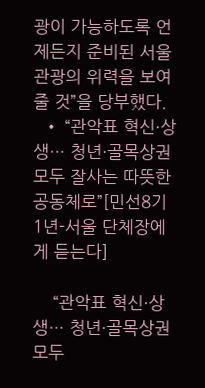광이 가능하도록 언제든지 준비된 서울 관광의 위력을 보여줄 것”을 당부했다.
  • “관악표 혁신·상생… 청년·골목상권 모두 잘사는 따뜻한 공동체로”[민선8기 1년-서울 단체장에게 듣는다]

    “관악표 혁신·상생… 청년·골목상권 모두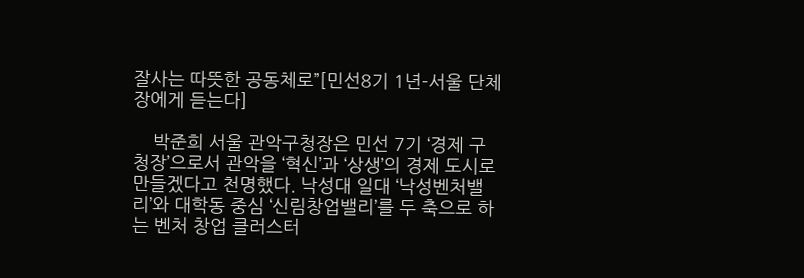잘사는 따뜻한 공동체로”[민선8기 1년-서울 단체장에게 듣는다]

    박준희 서울 관악구청장은 민선 7기 ‘경제 구청장’으로서 관악을 ‘혁신’과 ‘상생’의 경제 도시로 만들겠다고 천명했다. 낙성대 일대 ‘낙성벤처밸리’와 대학동 중심 ‘신림창업밸리’를 두 축으로 하는 벤처 창업 클러스터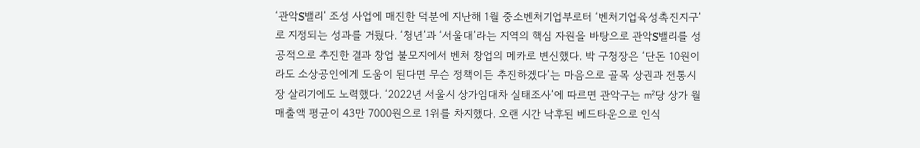‘관악S밸리’ 조성 사업에 매진한 덕분에 지난해 1월 중소벤처기업부로터 ‘벤처기업육성촉진지구’로 지정되는 성과를 거뒀다. ‘청년’과 ‘서울대’라는 지역의 핵심 자원을 바탕으로 관악S밸리를 성공적으로 추진한 결과 창업 불모지에서 벤처 창업의 메카로 변신했다. 박 구청장은 ‘단돈 10원이라도 소상공인에게 도움이 된다면 무슨 정책이든 추진하겠다’는 마음으로 골목 상권과 전통시장 살리기에도 노력했다. ‘2022년 서울시 상가임대차 실태조사’에 따르면 관악구는 ㎡당 상가 월매출액 평균이 43만 7000원으로 1위를 차지했다. 오랜 시간 낙후된 베드타운으로 인식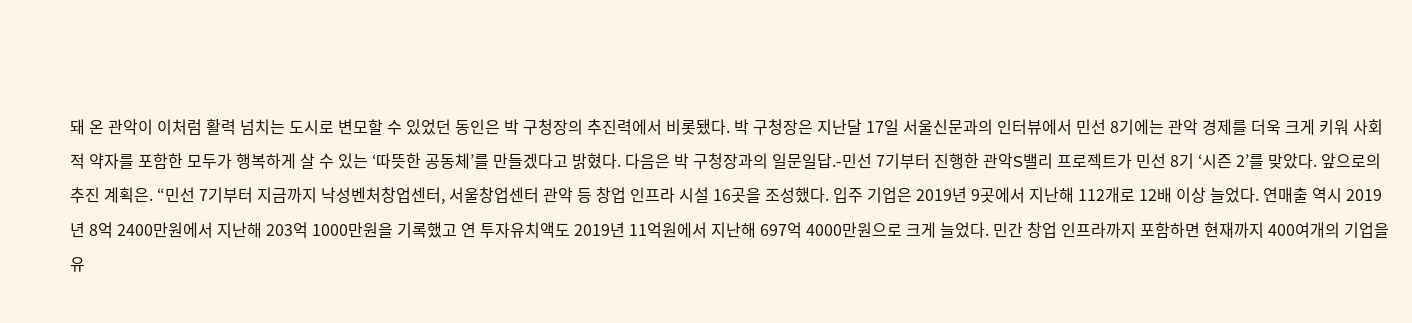돼 온 관악이 이처럼 활력 넘치는 도시로 변모할 수 있었던 동인은 박 구청장의 추진력에서 비롯됐다. 박 구청장은 지난달 17일 서울신문과의 인터뷰에서 민선 8기에는 관악 경제를 더욱 크게 키워 사회적 약자를 포함한 모두가 행복하게 살 수 있는 ‘따뜻한 공동체’를 만들겠다고 밝혔다. 다음은 박 구청장과의 일문일답.-민선 7기부터 진행한 관악S밸리 프로젝트가 민선 8기 ‘시즌 2’를 맞았다. 앞으로의 추진 계획은. “민선 7기부터 지금까지 낙성벤처창업센터, 서울창업센터 관악 등 창업 인프라 시설 16곳을 조성했다. 입주 기업은 2019년 9곳에서 지난해 112개로 12배 이상 늘었다. 연매출 역시 2019년 8억 2400만원에서 지난해 203억 1000만원을 기록했고 연 투자유치액도 2019년 11억원에서 지난해 697억 4000만원으로 크게 늘었다. 민간 창업 인프라까지 포함하면 현재까지 400여개의 기업을 유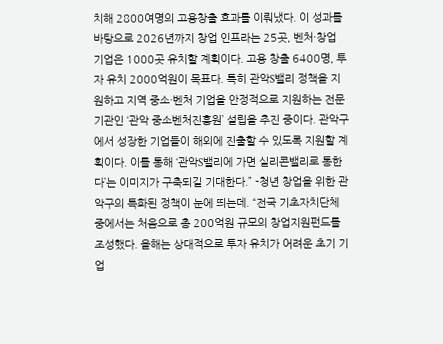치해 2800여명의 고용창출 효과를 이뤄냈다. 이 성과를 바탕으로 2026년까지 창업 인프라는 25곳, 벤처·창업 기업은 1000곳 유치할 계획이다. 고용 창출 6400명, 투자 유치 2000억원이 목표다. 특히 관악S밸리 정책을 지원하고 지역 중소·벤처 기업을 안정적으로 지원하는 전문 기관인 ‘관악 중소벤처진흥원’ 설립을 추진 중이다. 관악구에서 성장한 기업들이 해외에 진출할 수 있도록 지원할 계획이다. 이를 통해 ‘관악S밸리에 가면 실리콘밸리로 통한다’는 이미지가 구축되길 기대한다.” -청년 창업을 위한 관악구의 특화된 정책이 눈에 띄는데. “전국 기초자치단체 중에서는 처음으로 총 200억원 규모의 창업지원펀드를 조성했다. 올해는 상대적으로 투자 유치가 어려운 초기 기업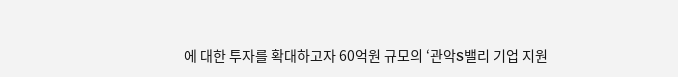에 대한 투자를 확대하고자 60억원 규모의 ‘관악S밸리 기업 지원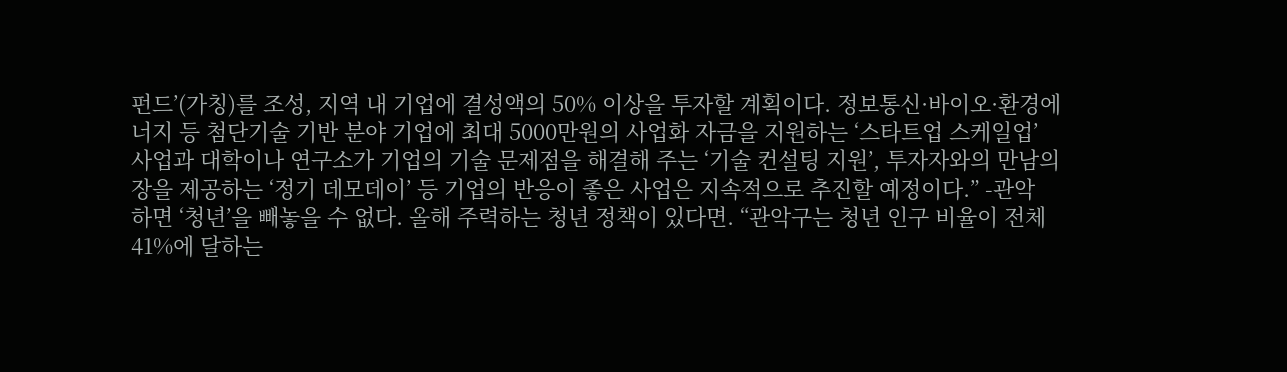펀드’(가칭)를 조성, 지역 내 기업에 결성액의 50% 이상을 투자할 계획이다. 정보통신·바이오·환경에너지 등 첨단기술 기반 분야 기업에 최대 5000만원의 사업화 자금을 지원하는 ‘스타트업 스케일업’ 사업과 대학이나 연구소가 기업의 기술 문제점을 해결해 주는 ‘기술 컨설팅 지원’, 투자자와의 만남의 장을 제공하는 ‘정기 데모데이’ 등 기업의 반응이 좋은 사업은 지속적으로 추진할 예정이다.” -관악 하면 ‘청년’을 빼놓을 수 없다. 올해 주력하는 청년 정책이 있다면. “관악구는 청년 인구 비율이 전체 41%에 달하는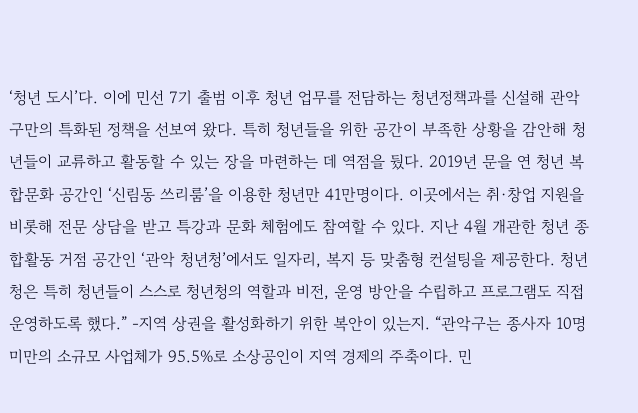‘청년 도시’다. 이에 민선 7기 출범 이후 청년 업무를 전담하는 청년정책과를 신설해 관악구만의 특화된 정책을 선보여 왔다. 특히 청년들을 위한 공간이 부족한 상황을 감안해 청년들이 교류하고 활동할 수 있는 장을 마련하는 데 역점을 뒀다. 2019년 문을 연 청년 복합문화 공간인 ‘신림동 쓰리룸’을 이용한 청년만 41만명이다. 이곳에서는 취·창업 지원을 비롯해 전문 상담을 받고 특강과 문화 체험에도 참여할 수 있다. 지난 4월 개관한 청년 종합활동 거점 공간인 ‘관악 청년청’에서도 일자리, 복지 등 맞춤형 컨설팅을 제공한다. 청년청은 특히 청년들이 스스로 청년청의 역할과 비전, 운영 방안을 수립하고 프로그램도 직접 운영하도록 했다.” -지역 상권을 활성화하기 위한 복안이 있는지. “관악구는 종사자 10명 미만의 소규모 사업체가 95.5%로 소상공인이 지역 경제의 주축이다. 민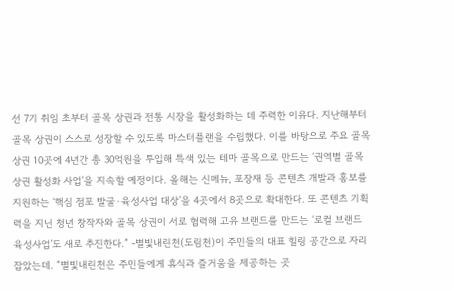선 7기 취임 초부터 골목 상권과 전통 시장을 활성화하는 데 주력한 이유다. 지난해부터 골목 상권이 스스로 성장할 수 있도록 마스터플랜을 수립했다. 이를 바탕으로 주요 골목 상권 10곳에 4년간 총 30억원을 투입해 특색 있는 테마 골목으로 만드는 ‘권역별 골목상권 활성화 사업’을 지속할 예정이다. 올해는 신메뉴, 포장재 등 콘텐츠 개발과 홍보를 지원하는 ‘핵심 점포 발굴·육성사업 대상’을 4곳에서 8곳으로 확대한다. 또 콘텐츠 기획력을 지닌 청년 창작자와 골목 상권이 서로 협력해 고유 브랜드를 만드는 ‘로컬 브랜드 육성사업’도 새로 추진한다.” -별빛내린천(도림천)이 주민들의 대표 힐링 공간으로 자리잡았는데. “별빛내린천은 주민들에게 휴식과 즐거움을 제공하는 곳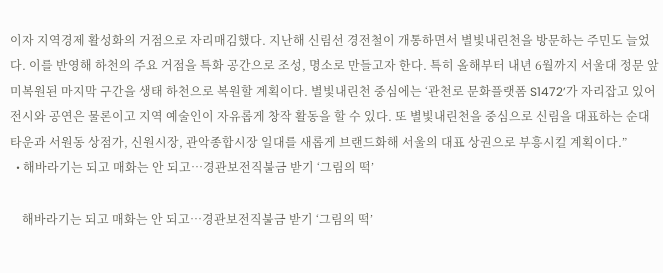이자 지역경제 활성화의 거점으로 자리매김했다. 지난해 신림선 경전철이 개통하면서 별빛내린천을 방문하는 주민도 늘었다. 이를 반영해 하천의 주요 거점을 특화 공간으로 조성, 명소로 만들고자 한다. 특히 올해부터 내년 6월까지 서울대 정문 앞 미복원된 마지막 구간을 생태 하천으로 복원할 계획이다. 별빛내린천 중심에는 ‘관천로 문화플랫폼 S1472’가 자리잡고 있어 전시와 공연은 물론이고 지역 예술인이 자유롭게 창작 활동을 할 수 있다. 또 별빛내린천을 중심으로 신림을 대표하는 순대 타운과 서원동 상점가, 신원시장, 관악종합시장 일대를 새롭게 브랜드화해 서울의 대표 상권으로 부흥시킬 계획이다.”
  • 해바라기는 되고 매화는 안 되고…경관보전직불금 받기 ‘그림의 떡’

    해바라기는 되고 매화는 안 되고…경관보전직불금 받기 ‘그림의 떡’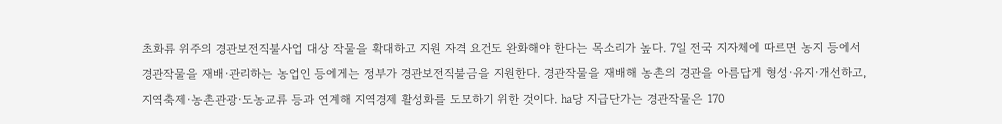초화류 위주의 경관보전직불사업 대상 작물을 확대하고 지원 자격 요건도 완화해야 한다는 목소리가 높다. 7일 전국 지자체에 따르면 농지 등에서 경관작물을 재배·관리하는 농업인 등에게는 정부가 경관보전직불금을 지원한다. 경관작물을 재배해 농촌의 경관을 아름답게 형성·유지·개선하고, 지역축제·농촌관광·도농교류 등과 연계해 지역경제 활성화를 도모하기 위한 것이다. ㏊당 지급단가는 경관작물은 170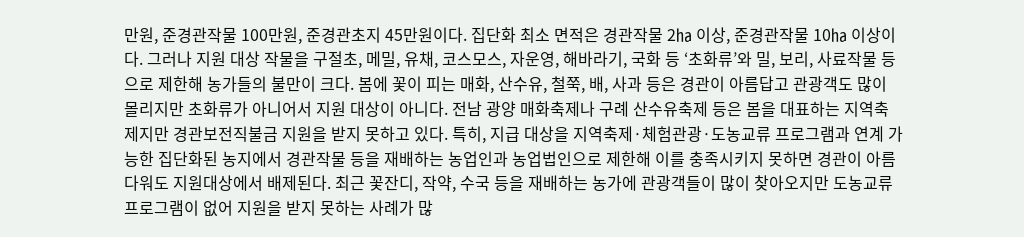만원, 준경관작물 100만원, 준경관초지 45만원이다. 집단화 최소 면적은 경관작물 2㏊ 이상, 준경관작물 10㏊ 이상이다. 그러나 지원 대상 작물을 구절초, 메밀, 유채, 코스모스, 자운영, 해바라기, 국화 등 ‘초화류’와 밀, 보리, 사료작물 등으로 제한해 농가들의 불만이 크다. 봄에 꽃이 피는 매화, 산수유, 철쭉, 배, 사과 등은 경관이 아름답고 관광객도 많이 몰리지만 초화류가 아니어서 지원 대상이 아니다. 전남 광양 매화축제나 구례 산수유축제 등은 봄을 대표하는 지역축제지만 경관보전직불금 지원을 받지 못하고 있다. 특히, 지급 대상을 지역축제·체험관광·도농교류 프로그램과 연계 가능한 집단화된 농지에서 경관작물 등을 재배하는 농업인과 농업법인으로 제한해 이를 충족시키지 못하면 경관이 아름다워도 지원대상에서 배제된다. 최근 꽃잔디, 작약, 수국 등을 재배하는 농가에 관광객들이 많이 찾아오지만 도농교류 프로그램이 없어 지원을 받지 못하는 사례가 많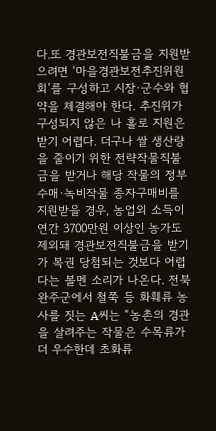다.또 경관보전직불금을 지원받으려면 ‘마을경관보전추진위원회’를 구성하고 시장·군수와 협약을 체결해야 한다. 추진위가 구성되지 않은 나 홀로 지원은 받기 어렵다. 더구나 쌀 생산량을 줄이기 위한 전략작물직불금을 받거나 해당 작물의 정부수매·녹비작물 종자구매비를 지원받을 경우, 농업외 소득이 연간 3700만원 이상인 농가도 제외돼 경관보전직불금을 받기가 복권 당첨되는 것보다 어렵다는 볼멘 소리가 나온다. 전북 완주군에서 철쭉 등 화훼류 농사를 짓는 A씨는 “농촌의 경관을 살려주는 작물은 수목류가 더 우수한데 초화류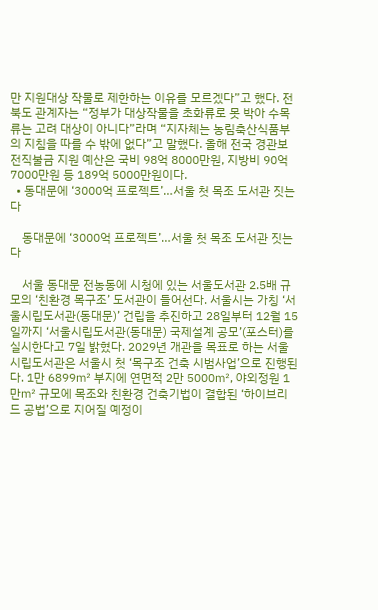만 지원대상 작물로 제한하는 이유를 모르겠다”고 했다. 전북도 관계자는 “정부가 대상작물을 초화류로 못 박아 수목류는 고려 대상이 아니다”라며 “지자체는 농림축산식품부의 지침을 따를 수 밖에 없다”고 말했다. 올해 전국 경관보전직불금 지원 예산은 국비 98억 8000만원, 지방비 90억 7000만원 등 189억 5000만원이다.
  • 동대문에 ‘3000억 프로젝트’…서울 첫 목조 도서관 짓는다

    동대문에 ‘3000억 프로젝트’…서울 첫 목조 도서관 짓는다

    서울 동대문 전농동에 시청에 있는 서울도서관 2.5배 규모의 ‘친환경 목구조’ 도서관이 들어선다. 서울시는 가칭 ‘서울시립도서관(동대문)’ 건립을 추진하고 28일부터 12월 15일까지 ‘서울시립도서관(동대문) 국제설계 공모’(포스터)를 실시한다고 7일 밝혔다. 2029년 개관을 목표로 하는 서울시립도서관은 서울시 첫 ‘목구조 건축 시범사업’으로 진행된다. 1만 6899㎡ 부지에 연면적 2만 5000㎡, 야외정원 1만㎡ 규모에 목조와 친환경 건축기법이 결합된 ‘하이브리드 공법’으로 지어질 예정이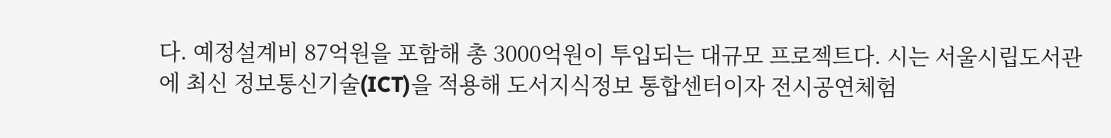다. 예정설계비 87억원을 포함해 총 3000억원이 투입되는 대규모 프로젝트다. 시는 서울시립도서관에 최신 정보통신기술(ICT)을 적용해 도서지식정보 통합센터이자 전시공연체험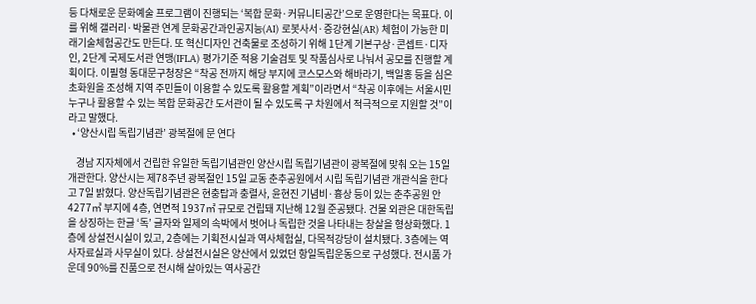등 다채로운 문화예술 프로그램이 진행되는 ‘복합 문화·커뮤니티공간’으로 운영한다는 목표다. 이를 위해 갤러리·박물관 연계 문화공간과인공지능(AI) 로봇사서·증강현실(AR) 체험이 가능한 미래기술체험공간도 만든다. 또 혁신디자인 건축물로 조성하기 위해 1단계 기본구상·콘셉트·디자인, 2단계 국제도서관 연맹(IFLA) 평가기준 적용 기술검토 및 작품심사로 나눠서 공모를 진행할 계획이다. 이필형 동대문구청장은 “착공 전까지 해당 부지에 코스모스와 해바라기, 백일홍 등을 심은 초화원을 조성해 지역 주민들이 이용할 수 있도록 활용할 계획”이라면서 “착공 이후에는 서울시민 누구나 활용할 수 있는 복합 문화공간 도서관이 될 수 있도록 구 차원에서 적극적으로 지원할 것”이라고 말했다.
  • ‘양산시립 독립기념관’ 광복절에 문 연다

    경남 지자체에서 건립한 유일한 독립기념관인 양산시립 독립기념관이 광복절에 맞춰 오는 15일 개관한다. 양산시는 제78주년 광복절인 15일 교동 춘추공원에서 시립 독립기념관 개관식을 한다고 7일 밝혔다. 양산독립기념관은 현충탑과 충렬사, 윤현진 기념비·흉상 등이 있는 춘추공원 안 4277㎡ 부지에 4층, 연면적 1937㎡ 규모로 건립돼 지난해 12월 준공됐다. 건물 외관은 대한독립을 상징하는 한글 ‘독’ 글자와 일제의 속박에서 벗어나 독립한 것을 나타내는 창살을 형상화했다. 1층에 상설전시실이 있고, 2층에는 기획전시실과 역사체험실, 다목적강당이 설치됐다. 3층에는 역사자료실과 사무실이 있다. 상설전시실은 양산에서 있었던 항일독립운동으로 구성했다. 전시품 가운데 90%를 진품으로 전시해 살아있는 역사공간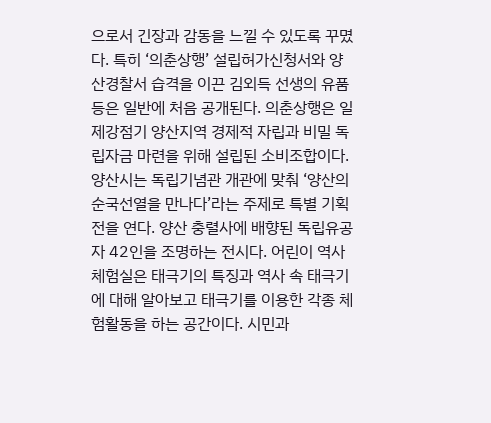으로서 긴장과 감동을 느낄 수 있도록 꾸몄다. 특히 ‘의춘상행’ 설립허가신청서와 양산경찰서 습격을 이끈 김외득 선생의 유품 등은 일반에 처음 공개된다. 의춘상행은 일제강점기 양산지역 경제적 자립과 비밀 독립자금 마련을 위해 설립된 소비조합이다. 양산시는 독립기념관 개관에 맞춰 ‘양산의 순국선열을 만나다’라는 주제로 특별 기획전을 연다. 양산 충렬사에 배향된 독립유공자 42인을 조명하는 전시다. 어린이 역사체험실은 태극기의 특징과 역사 속 태극기에 대해 알아보고 태극기를 이용한 각종 체험활동을 하는 공간이다. 시민과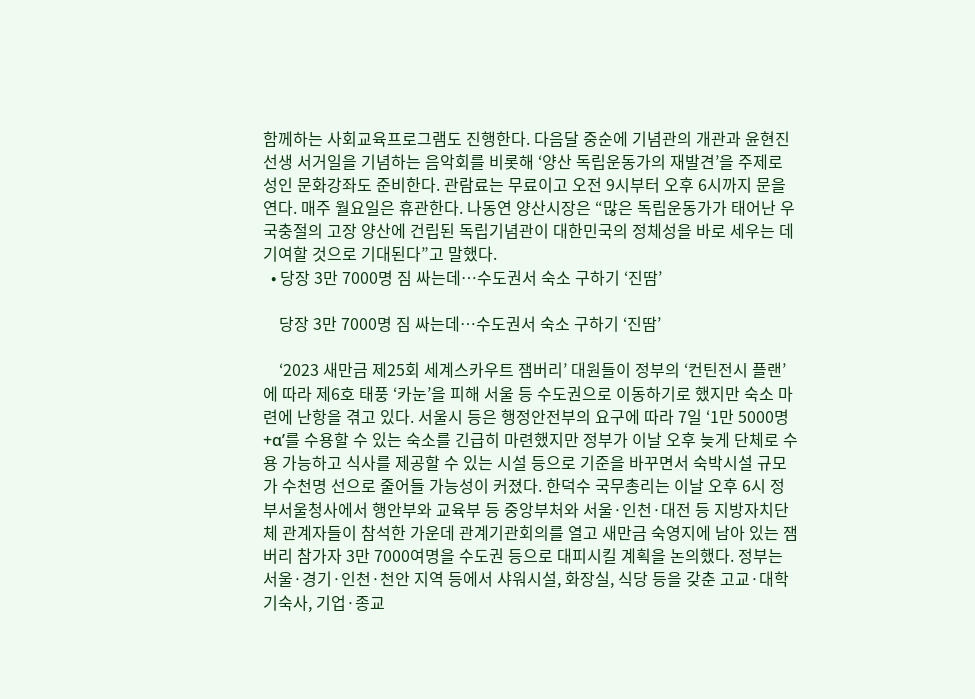함께하는 사회교육프로그램도 진행한다. 다음달 중순에 기념관의 개관과 윤현진 선생 서거일을 기념하는 음악회를 비롯해 ‘양산 독립운동가의 재발견’을 주제로 성인 문화강좌도 준비한다. 관람료는 무료이고 오전 9시부터 오후 6시까지 문을 연다. 매주 월요일은 휴관한다. 나동연 양산시장은 “많은 독립운동가가 태어난 우국충절의 고장 양산에 건립된 독립기념관이 대한민국의 정체성을 바로 세우는 데 기여할 것으로 기대된다”고 말했다.
  • 당장 3만 7000명 짐 싸는데…수도권서 숙소 구하기 ‘진땀’

    당장 3만 7000명 짐 싸는데…수도권서 숙소 구하기 ‘진땀’

    ‘2023 새만금 제25회 세계스카우트 잼버리’ 대원들이 정부의 ‘컨틴전시 플랜’에 따라 제6호 태풍 ‘카눈’을 피해 서울 등 수도권으로 이동하기로 했지만 숙소 마련에 난항을 겪고 있다. 서울시 등은 행정안전부의 요구에 따라 7일 ‘1만 5000명+α’를 수용할 수 있는 숙소를 긴급히 마련했지만 정부가 이날 오후 늦게 단체로 수용 가능하고 식사를 제공할 수 있는 시설 등으로 기준을 바꾸면서 숙박시설 규모가 수천명 선으로 줄어들 가능성이 커졌다. 한덕수 국무총리는 이날 오후 6시 정부서울청사에서 행안부와 교육부 등 중앙부처와 서울·인천·대전 등 지방자치단체 관계자들이 참석한 가운데 관계기관회의를 열고 새만금 숙영지에 남아 있는 잼버리 참가자 3만 7000여명을 수도권 등으로 대피시킬 계획을 논의했다. 정부는 서울·경기·인천·천안 지역 등에서 샤워시설, 화장실, 식당 등을 갖춘 고교·대학 기숙사, 기업·종교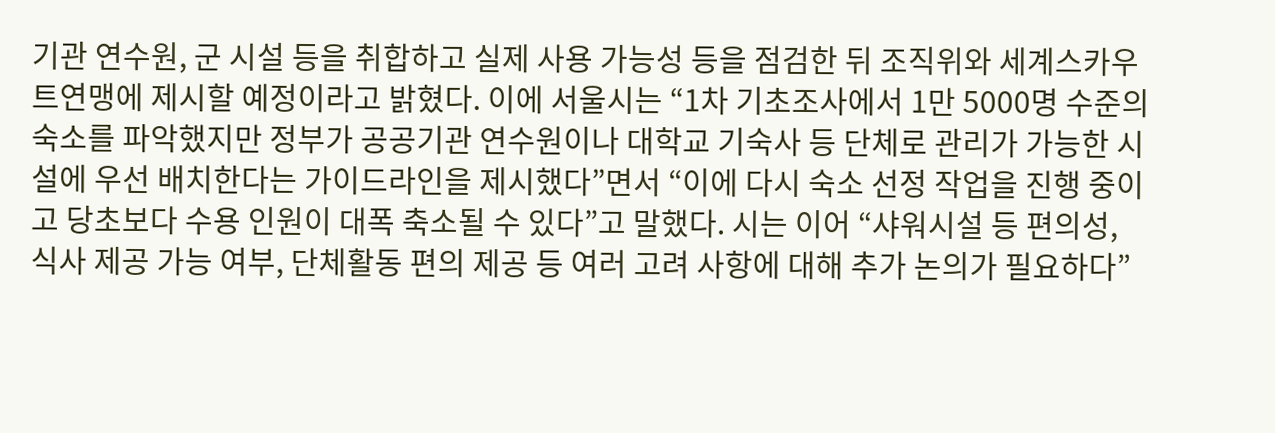기관 연수원, 군 시설 등을 취합하고 실제 사용 가능성 등을 점검한 뒤 조직위와 세계스카우트연맹에 제시할 예정이라고 밝혔다. 이에 서울시는 “1차 기초조사에서 1만 5000명 수준의 숙소를 파악했지만 정부가 공공기관 연수원이나 대학교 기숙사 등 단체로 관리가 가능한 시설에 우선 배치한다는 가이드라인을 제시했다”면서 “이에 다시 숙소 선정 작업을 진행 중이고 당초보다 수용 인원이 대폭 축소될 수 있다”고 말했다. 시는 이어 “샤워시설 등 편의성, 식사 제공 가능 여부, 단체활동 편의 제공 등 여러 고려 사항에 대해 추가 논의가 필요하다”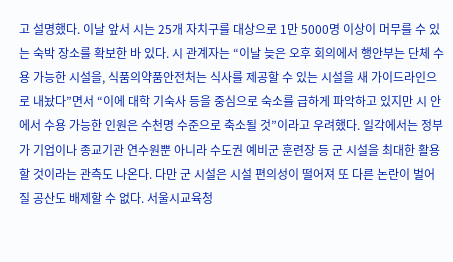고 설명했다. 이날 앞서 시는 25개 자치구를 대상으로 1만 5000명 이상이 머무를 수 있는 숙박 장소를 확보한 바 있다. 시 관계자는 “이날 늦은 오후 회의에서 행안부는 단체 수용 가능한 시설을, 식품의약품안전처는 식사를 제공할 수 있는 시설을 새 가이드라인으로 내놨다”면서 “이에 대학 기숙사 등을 중심으로 숙소를 급하게 파악하고 있지만 시 안에서 수용 가능한 인원은 수천명 수준으로 축소될 것”이라고 우려했다. 일각에서는 정부가 기업이나 종교기관 연수원뿐 아니라 수도권 예비군 훈련장 등 군 시설을 최대한 활용할 것이라는 관측도 나온다. 다만 군 시설은 시설 편의성이 떨어져 또 다른 논란이 벌어질 공산도 배제할 수 없다. 서울시교육청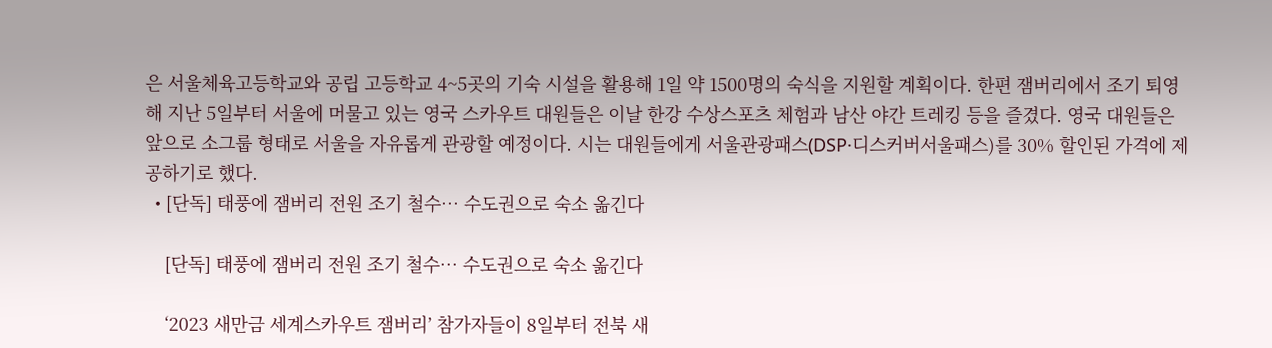은 서울체육고등학교와 공립 고등학교 4~5곳의 기숙 시설을 활용해 1일 약 1500명의 숙식을 지원할 계획이다. 한편 잼버리에서 조기 퇴영해 지난 5일부터 서울에 머물고 있는 영국 스카우트 대원들은 이날 한강 수상스포츠 체험과 남산 야간 트레킹 등을 즐겼다. 영국 대원들은 앞으로 소그룹 형태로 서울을 자유롭게 관광할 예정이다. 시는 대원들에게 서울관광패스(DSP·디스커버서울패스)를 30% 할인된 가격에 제공하기로 했다.
  • [단독] 태풍에 잼버리 전원 조기 철수… 수도권으로 숙소 옮긴다

    [단독] 태풍에 잼버리 전원 조기 철수… 수도권으로 숙소 옮긴다

    ‘2023 새만금 세계스카우트 잼버리’ 참가자들이 8일부터 전북 새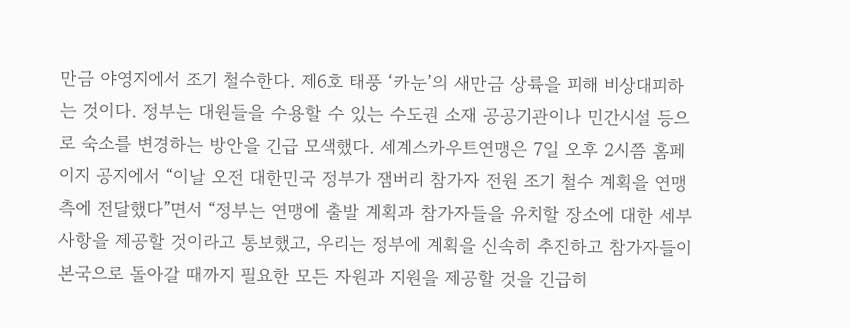만금 야영지에서 조기 철수한다. 제6호 태풍 ‘카눈’의 새만금 상륙을 피해 비상대피하는 것이다. 정부는 대원들을 수용할 수 있는 수도권 소재 공공기관이나 민간시설 등으로 숙소를 변경하는 방안을 긴급 모색했다. 세계스카우트연맹은 7일 오후 2시쯤 홈페이지 공지에서 “이날 오전 대한민국 정부가 잼버리 참가자 전원 조기 철수 계획을 연맹 측에 전달했다”면서 “정부는 연맹에 출발 계획과 참가자들을 유치할 장소에 대한 세부 사항을 제공할 것이라고 통보했고, 우리는 정부에 계획을 신속히 추진하고 참가자들이 본국으로 돌아갈 때까지 필요한 모든 자원과 지원을 제공할 것을 긴급히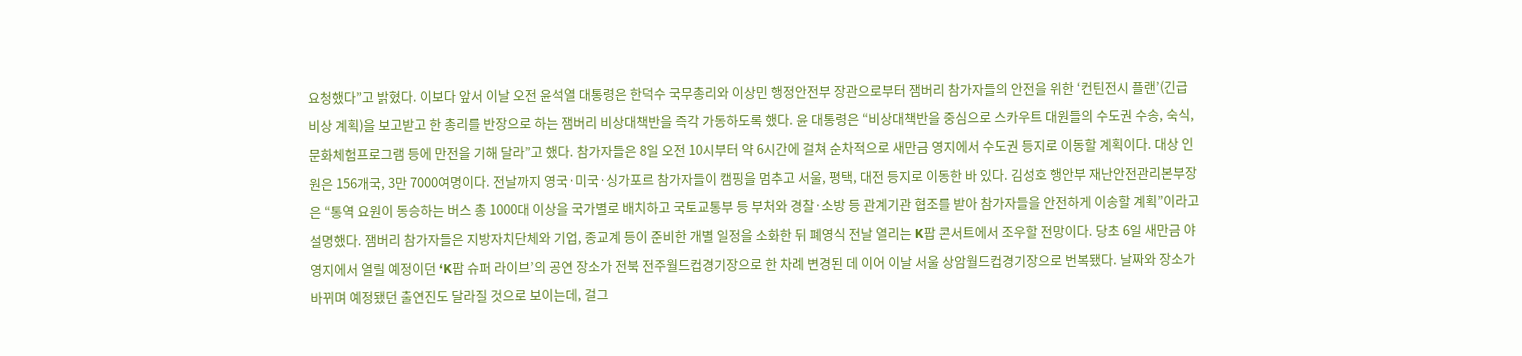요청했다”고 밝혔다. 이보다 앞서 이날 오전 윤석열 대통령은 한덕수 국무총리와 이상민 행정안전부 장관으로부터 잼버리 참가자들의 안전을 위한 ‘컨틴전시 플랜’(긴급 비상 계획)을 보고받고 한 총리를 반장으로 하는 잼버리 비상대책반을 즉각 가동하도록 했다. 윤 대통령은 “비상대책반을 중심으로 스카우트 대원들의 수도권 수송, 숙식, 문화체험프로그램 등에 만전을 기해 달라”고 했다. 참가자들은 8일 오전 10시부터 약 6시간에 걸쳐 순차적으로 새만금 영지에서 수도권 등지로 이동할 계획이다. 대상 인원은 156개국, 3만 7000여명이다. 전날까지 영국·미국·싱가포르 참가자들이 캠핑을 멈추고 서울, 평택, 대전 등지로 이동한 바 있다. 김성호 행안부 재난안전관리본부장은 “통역 요원이 동승하는 버스 총 1000대 이상을 국가별로 배치하고 국토교통부 등 부처와 경찰·소방 등 관계기관 협조를 받아 참가자들을 안전하게 이송할 계획”이라고 설명했다. 잼버리 참가자들은 지방자치단체와 기업, 종교계 등이 준비한 개별 일정을 소화한 뒤 폐영식 전날 열리는 K팝 콘서트에서 조우할 전망이다. 당초 6일 새만금 야영지에서 열릴 예정이던 ‘K팝 슈퍼 라이브’의 공연 장소가 전북 전주월드컵경기장으로 한 차례 변경된 데 이어 이날 서울 상암월드컵경기장으로 번복됐다. 날짜와 장소가 바뀌며 예정됐던 출연진도 달라질 것으로 보이는데, 걸그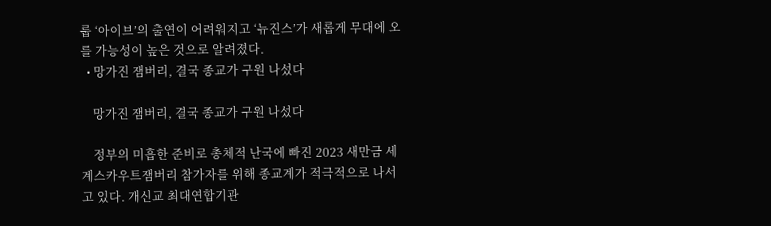룹 ‘아이브’의 출연이 어려워지고 ‘뉴진스’가 새롭게 무대에 오를 가능성이 높은 것으로 알려졌다.
  • 망가진 잼버리, 결국 종교가 구원 나섰다

    망가진 잼버리, 결국 종교가 구원 나섰다

    정부의 미흡한 준비로 총체적 난국에 빠진 2023 새만금 세계스카우트잼버리 참가자를 위해 종교계가 적극적으로 나서고 있다. 개신교 최대연합기관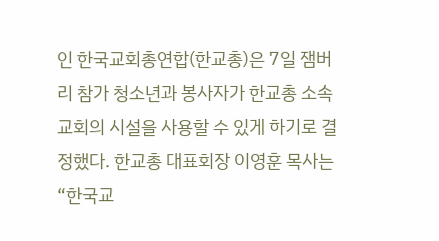인 한국교회총연합(한교총)은 7일 잼버리 참가 청소년과 봉사자가 한교총 소속 교회의 시설을 사용할 수 있게 하기로 결정했다. 한교총 대표회장 이영훈 목사는 “한국교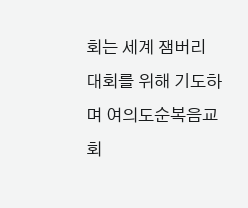회는 세계 잼버리 대회를 위해 기도하며 여의도순복음교회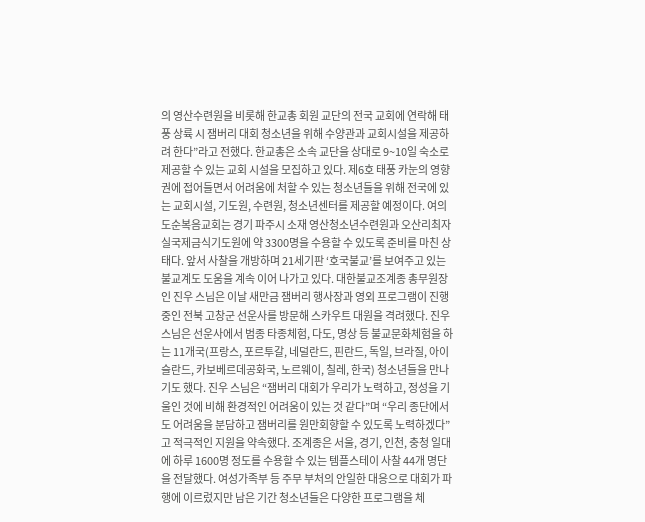의 영산수련원을 비롯해 한교총 회원 교단의 전국 교회에 연락해 태풍 상륙 시 잼버리 대회 청소년을 위해 수양관과 교회시설을 제공하려 한다”라고 전했다. 한교총은 소속 교단을 상대로 9~10일 숙소로 제공할 수 있는 교회 시설을 모집하고 있다. 제6호 태풍 카눈의 영향권에 접어들면서 어려움에 처할 수 있는 청소년들을 위해 전국에 있는 교회시설, 기도원, 수련원, 청소년센터를 제공할 예정이다. 여의도순복음교회는 경기 파주시 소재 영산청소년수련원과 오산리최자실국제금식기도원에 약 3300명을 수용할 수 있도록 준비를 마친 상태다. 앞서 사찰을 개방하며 21세기판 ‘호국불교’를 보여주고 있는 불교계도 도움을 계속 이어 나가고 있다. 대한불교조계종 총무원장인 진우 스님은 이날 새만금 잼버리 행사장과 영외 프로그램이 진행 중인 전북 고창군 선운사를 방문해 스카우트 대원을 격려했다. 진우 스님은 선운사에서 범종 타종체험, 다도, 명상 등 불교문화체험을 하는 11개국(프랑스, 포르투갈, 네덜란드, 핀란드, 독일, 브라질, 아이슬란드, 카보베르데공화국, 노르웨이, 칠레, 한국) 청소년들을 만나기도 했다. 진우 스님은 “잼버리 대회가 우리가 노력하고, 정성을 기울인 것에 비해 환경적인 어려움이 있는 것 같다”며 “우리 종단에서도 어려움을 분담하고 잼버리를 원만회향할 수 있도록 노력하겠다”고 적극적인 지원을 약속했다. 조계종은 서울, 경기, 인천, 충청 일대에 하루 1600명 정도를 수용할 수 있는 템플스테이 사찰 44개 명단을 전달했다. 여성가족부 등 주무 부처의 안일한 대응으로 대회가 파행에 이르렀지만 남은 기간 청소년들은 다양한 프로그램을 체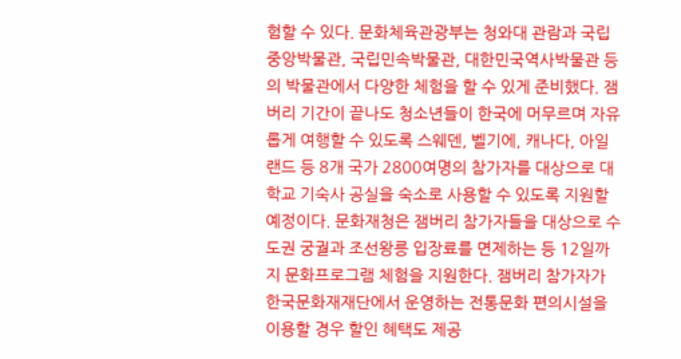험할 수 있다. 문화체육관광부는 청와대 관람과 국립중앙박물관, 국립민속박물관, 대한민국역사박물관 등의 박물관에서 다양한 체험을 할 수 있게 준비했다. 잼버리 기간이 끝나도 청소년들이 한국에 머무르며 자유롭게 여행할 수 있도록 스웨덴, 벨기에, 캐나다, 아일랜드 등 8개 국가 2800여명의 참가자를 대상으로 대학교 기숙사 공실을 숙소로 사용할 수 있도록 지원할 예정이다. 문화재청은 잼버리 참가자들을 대상으로 수도권 궁궐과 조선왕릉 입장료를 면제하는 등 12일까지 문화프로그램 체험을 지원한다. 잼버리 참가자가 한국문화재재단에서 운영하는 전통문화 편의시설을 이용할 경우 할인 혜택도 제공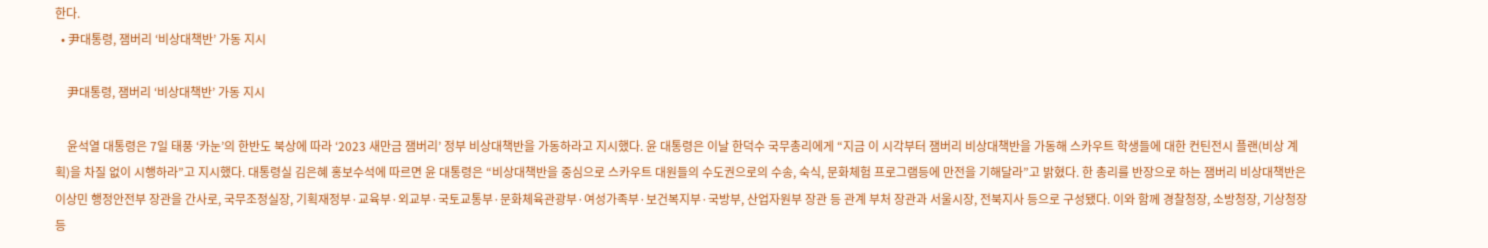한다.
  • 尹대통령, 잼버리 ‘비상대책반’ 가동 지시

    尹대통령, 잼버리 ‘비상대책반’ 가동 지시

    윤석열 대통령은 7일 태풍 ‘카눈’의 한반도 북상에 따라 ‘2023 새만금 잼버리’ 정부 비상대책반을 가동하라고 지시했다. 윤 대통령은 이날 한덕수 국무총리에게 “지금 이 시각부터 잼버리 비상대책반을 가동해 스카우트 학생들에 대한 컨틴전시 플랜(비상 계획)을 차질 없이 시행하라”고 지시했다. 대통령실 김은혜 홍보수석에 따르면 윤 대통령은 “비상대책반을 중심으로 스카우트 대원들의 수도권으로의 수송, 숙식, 문화체험 프로그램등에 만전을 기해달라”고 밝혔다. 한 총리를 반장으로 하는 잼버리 비상대책반은 이상민 행정안전부 장관을 간사로, 국무조정실장, 기획재정부·교육부·외교부·국토교통부·문화체육관광부·여성가족부·보건복지부·국방부, 산업자원부 장관 등 관계 부처 장관과 서울시장, 전북지사 등으로 구성됐다. 이와 함께 경찰청장, 소방청장, 기상청장 등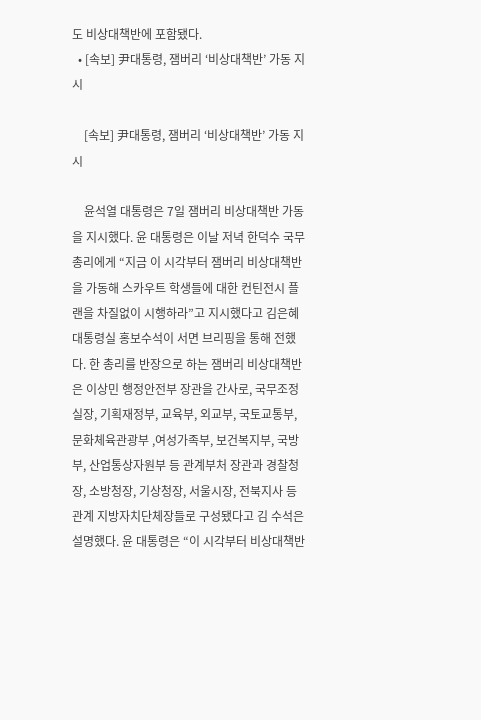도 비상대책반에 포함됐다.
  • [속보] 尹대통령, 잼버리 ‘비상대책반’ 가동 지시

    [속보] 尹대통령, 잼버리 ‘비상대책반’ 가동 지시

    윤석열 대통령은 7일 잼버리 비상대책반 가동을 지시했다. 윤 대통령은 이날 저녁 한덕수 국무총리에게 “지금 이 시각부터 잼버리 비상대책반을 가동해 스카우트 학생들에 대한 컨틴전시 플랜을 차질없이 시행하라”고 지시했다고 김은혜 대통령실 홍보수석이 서면 브리핑을 통해 전했다. 한 총리를 반장으로 하는 잼버리 비상대책반은 이상민 행정안전부 장관을 간사로, 국무조정실장, 기획재정부, 교육부, 외교부, 국토교통부, 문화체육관광부 ,여성가족부, 보건복지부, 국방부, 산업통상자원부 등 관계부처 장관과 경찰청장, 소방청장, 기상청장, 서울시장, 전북지사 등 관계 지방자치단체장들로 구성됐다고 김 수석은 설명했다. 윤 대통령은 “이 시각부터 비상대책반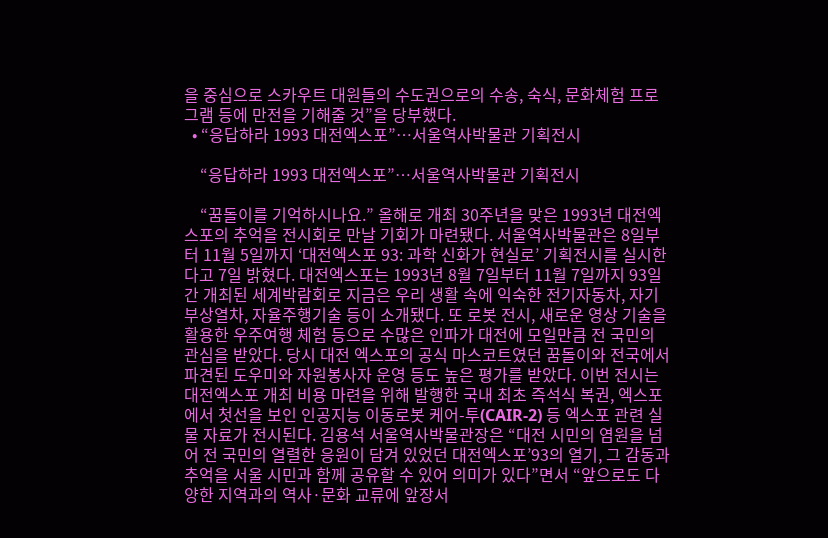을 중심으로 스카우트 대원들의 수도권으로의 수송, 숙식, 문화체험 프로그램 등에 만전을 기해줄 것”을 당부했다.
  • “응답하라 1993 대전엑스포”…서울역사박물관 기획전시

    “응답하라 1993 대전엑스포”…서울역사박물관 기획전시

    “꿈돌이를 기억하시나요.” 올해로 개최 30주년을 맞은 1993년 대전엑스포의 추억을 전시회로 만날 기회가 마련됐다. 서울역사박물관은 8일부터 11월 5일까지 ‘대전엑스포 93: 과학 신화가 현실로’ 기획전시를 실시한다고 7일 밝혔다. 대전엑스포는 1993년 8월 7일부터 11월 7일까지 93일간 개최된 세계박람회로 지금은 우리 생활 속에 익숙한 전기자동차, 자기부상열차, 자율주행기술 등이 소개됐다. 또 로봇 전시, 새로운 영상 기술을 활용한 우주여행 체험 등으로 수많은 인파가 대전에 모일만큼 전 국민의 관심을 받았다. 당시 대전 엑스포의 공식 마스코트였던 꿈돌이와 전국에서 파견된 도우미와 자원봉사자 운영 등도 높은 평가를 받았다. 이번 전시는 대전엑스포 개최 비용 마련을 위해 발행한 국내 최초 즉석식 복권, 엑스포에서 첫선을 보인 인공지능 이동로봇 케어-투(CAIR-2) 등 엑스포 관련 실물 자료가 전시된다. 김용석 서울역사박물관장은 “대전 시민의 염원을 넘어 전 국민의 열렬한 응원이 담겨 있었던 대전엑스포’93의 열기, 그 감동과 추억을 서울 시민과 함께 공유할 수 있어 의미가 있다”면서 “앞으로도 다양한 지역과의 역사·문화 교류에 앞장서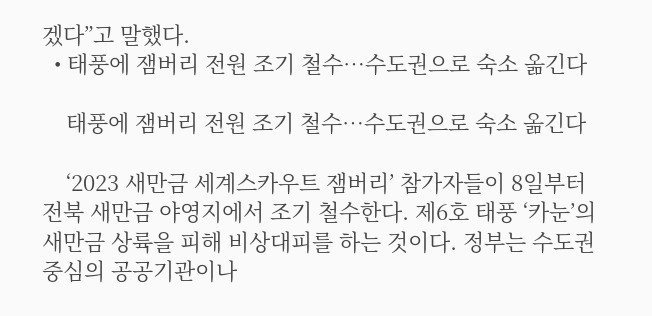겠다”고 말했다.
  • 태풍에 잼버리 전원 조기 철수…수도권으로 숙소 옮긴다

    태풍에 잼버리 전원 조기 철수…수도권으로 숙소 옮긴다

    ‘2023 새만금 세계스카우트 잼버리’ 참가자들이 8일부터 전북 새만금 야영지에서 조기 철수한다. 제6호 태풍 ‘카눈’의 새만금 상륙을 피해 비상대피를 하는 것이다. 정부는 수도권 중심의 공공기관이나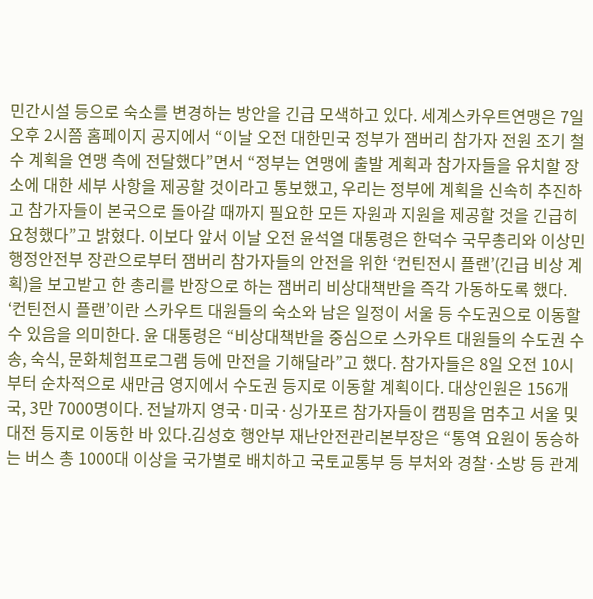민간시설 등으로 숙소를 변경하는 방안을 긴급 모색하고 있다. 세계스카우트연맹은 7일 오후 2시쯤 홈페이지 공지에서 “이날 오전 대한민국 정부가 잼버리 참가자 전원 조기 철수 계획을 연맹 측에 전달했다”면서 “정부는 연맹에 출발 계획과 참가자들을 유치할 장소에 대한 세부 사항을 제공할 것이라고 통보했고, 우리는 정부에 계획을 신속히 추진하고 참가자들이 본국으로 돌아갈 때까지 필요한 모든 자원과 지원을 제공할 것을 긴급히 요청했다”고 밝혔다. 이보다 앞서 이날 오전 윤석열 대통령은 한덕수 국무총리와 이상민 행정안전부 장관으로부터 잼버리 참가자들의 안전을 위한 ‘컨틴전시 플랜’(긴급 비상 계획)을 보고받고 한 총리를 반장으로 하는 잼버리 비상대책반을 즉각 가동하도록 했다. ‘컨틴전시 플랜’이란 스카우트 대원들의 숙소와 남은 일정이 서울 등 수도권으로 이동할 수 있음을 의미한다. 윤 대통령은 “비상대책반을 중심으로 스카우트 대원들의 수도권 수송, 숙식, 문화체험프로그램 등에 만전을 기해달라”고 했다. 참가자들은 8일 오전 10시부터 순차적으로 새만금 영지에서 수도권 등지로 이동할 계획이다. 대상인원은 156개국, 3만 7000명이다. 전날까지 영국·미국·싱가포르 참가자들이 캠핑을 멈추고 서울 및 대전 등지로 이동한 바 있다.김성호 행안부 재난안전관리본부장은 “통역 요원이 동승하는 버스 총 1000대 이상을 국가별로 배치하고 국토교통부 등 부처와 경찰·소방 등 관계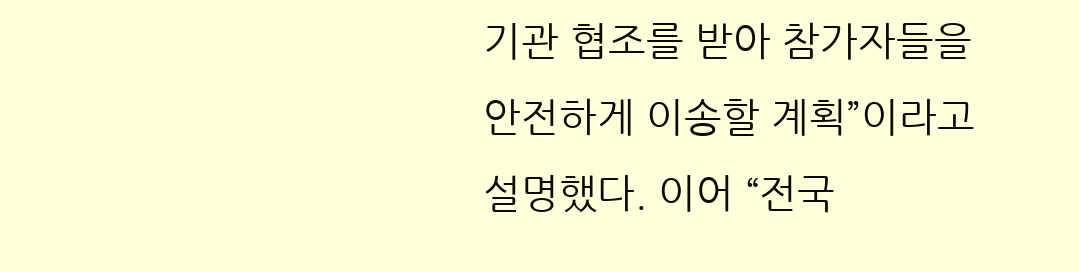기관 협조를 받아 참가자들을 안전하게 이송할 계획”이라고 설명했다. 이어 “전국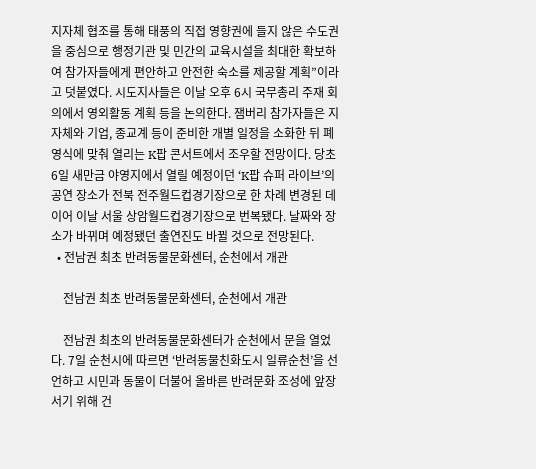지자체 협조를 통해 태풍의 직접 영향권에 들지 않은 수도권을 중심으로 행정기관 및 민간의 교육시설을 최대한 확보하여 참가자들에게 편안하고 안전한 숙소를 제공할 계획”이라고 덧붙였다. 시도지사들은 이날 오후 6시 국무총리 주재 회의에서 영외활동 계획 등을 논의한다. 잼버리 참가자들은 지자체와 기업, 종교계 등이 준비한 개별 일정을 소화한 뒤 폐영식에 맞춰 열리는 K팝 콘서트에서 조우할 전망이다. 당초 6일 새만금 야영지에서 열릴 예정이던 ‘K팝 슈퍼 라이브’의 공연 장소가 전북 전주월드컵경기장으로 한 차례 변경된 데 이어 이날 서울 상암월드컵경기장으로 번복됐다. 날짜와 장소가 바뀌며 예정됐던 출연진도 바뀔 것으로 전망된다.
  • 전남권 최초 반려동물문화센터, 순천에서 개관

    전남권 최초 반려동물문화센터, 순천에서 개관

    전남권 최초의 반려동물문화센터가 순천에서 문을 열었다. 7일 순천시에 따르면 ‘반려동물친화도시 일류순천’을 선언하고 시민과 동물이 더불어 올바른 반려문화 조성에 앞장서기 위해 건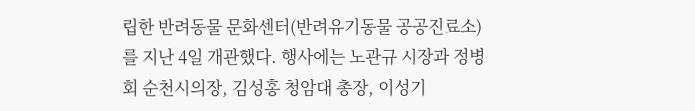립한 반려동물 문화센터(반려유기동물 공공진료소)를 지난 4일 개관했다. 행사에는 노관규 시장과 정병회 순천시의장, 김성홍 청암대 총장, 이성기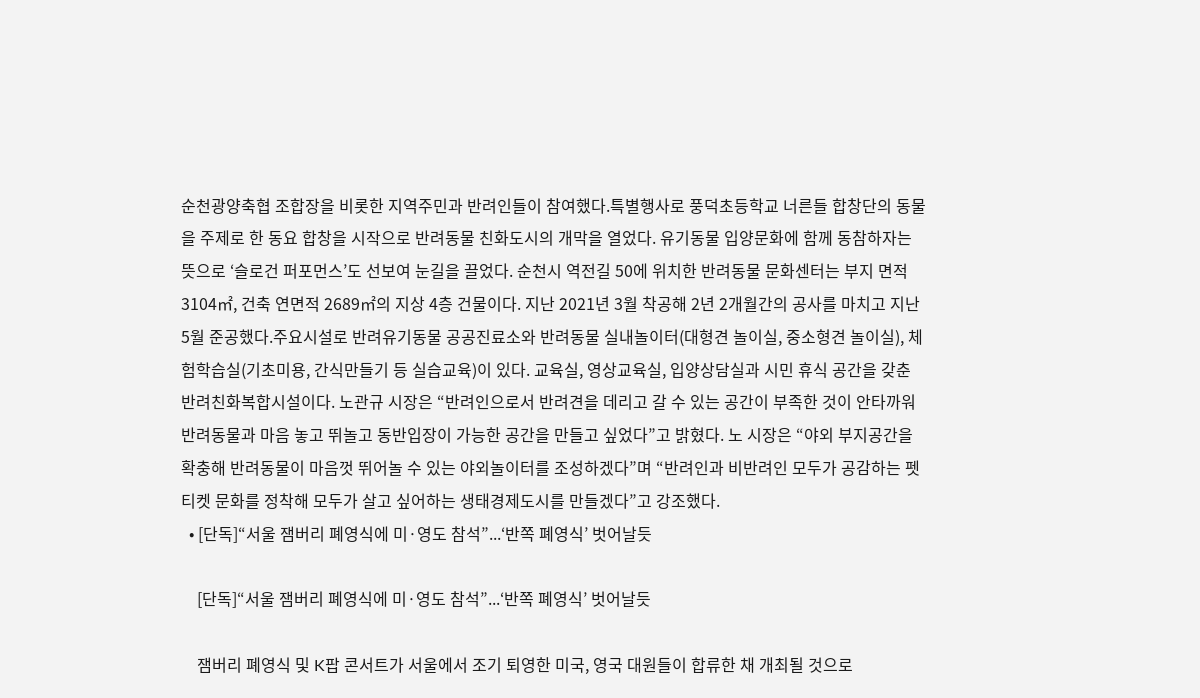순천광양축협 조합장을 비롯한 지역주민과 반려인들이 참여했다.특별행사로 풍덕초등학교 너른들 합창단의 동물을 주제로 한 동요 합창을 시작으로 반려동물 친화도시의 개막을 열었다. 유기동물 입양문화에 함께 동참하자는 뜻으로 ‘슬로건 퍼포먼스’도 선보여 눈길을 끌었다. 순천시 역전길 50에 위치한 반려동물 문화센터는 부지 면적 3104㎡, 건축 연면적 2689㎡의 지상 4층 건물이다. 지난 2021년 3월 착공해 2년 2개월간의 공사를 마치고 지난 5월 준공했다.주요시설로 반려유기동물 공공진료소와 반려동물 실내놀이터(대형견 놀이실, 중소형견 놀이실), 체험학습실(기초미용, 간식만들기 등 실습교육)이 있다. 교육실, 영상교육실, 입양상담실과 시민 휴식 공간을 갖춘 반려친화복합시설이다. 노관규 시장은 “반려인으로서 반려견을 데리고 갈 수 있는 공간이 부족한 것이 안타까워 반려동물과 마음 놓고 뛰놀고 동반입장이 가능한 공간을 만들고 싶었다”고 밝혔다. 노 시장은 “야외 부지공간을 확충해 반려동물이 마음껏 뛰어놀 수 있는 야외놀이터를 조성하겠다”며 “반려인과 비반려인 모두가 공감하는 펫티켓 문화를 정착해 모두가 살고 싶어하는 생태경제도시를 만들겠다”고 강조했다.
  • [단독]“서울 잼버리 폐영식에 미·영도 참석”...‘반쪽 폐영식’ 벗어날듯

    [단독]“서울 잼버리 폐영식에 미·영도 참석”...‘반쪽 폐영식’ 벗어날듯

    잼버리 폐영식 및 K팝 콘서트가 서울에서 조기 퇴영한 미국, 영국 대원들이 합류한 채 개최될 것으로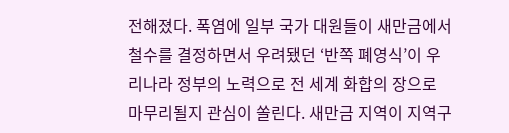전해졌다. 폭염에 일부 국가 대원들이 새만금에서 철수를 결정하면서 우려됐던 ‘반쪽 폐영식’이 우리나라 정부의 노력으로 전 세계 화합의 장으로 마무리될지 관심이 쏠린다. 새만금 지역이 지역구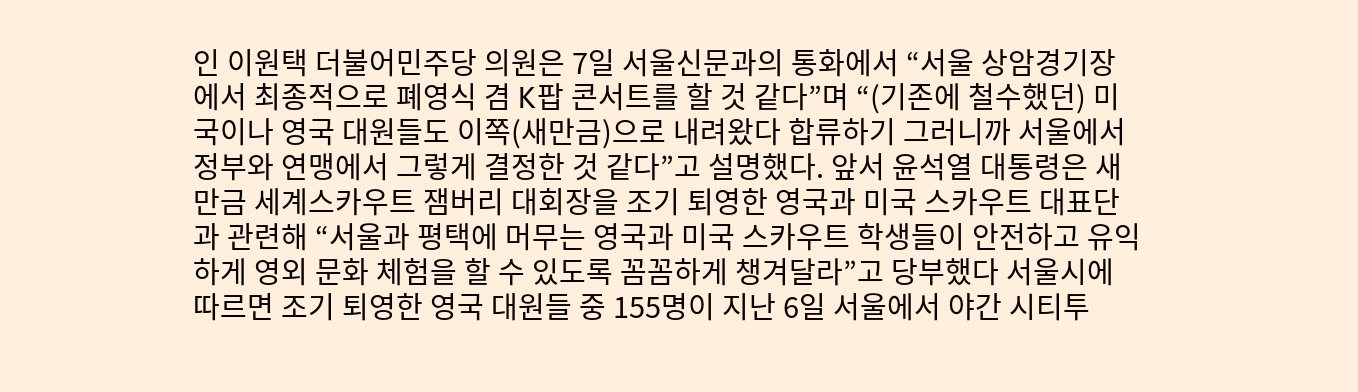인 이원택 더불어민주당 의원은 7일 서울신문과의 통화에서 “서울 상암경기장에서 최종적으로 폐영식 겸 K팝 콘서트를 할 것 같다”며 “(기존에 철수했던) 미국이나 영국 대원들도 이쪽(새만금)으로 내려왔다 합류하기 그러니까 서울에서 정부와 연맹에서 그렇게 결정한 것 같다”고 설명했다. 앞서 윤석열 대통령은 새만금 세계스카우트 잼버리 대회장을 조기 퇴영한 영국과 미국 스카우트 대표단과 관련해 “서울과 평택에 머무는 영국과 미국 스카우트 학생들이 안전하고 유익하게 영외 문화 체험을 할 수 있도록 꼼꼼하게 챙겨달라”고 당부했다 서울시에 따르면 조기 퇴영한 영국 대원들 중 155명이 지난 6일 서울에서 야간 시티투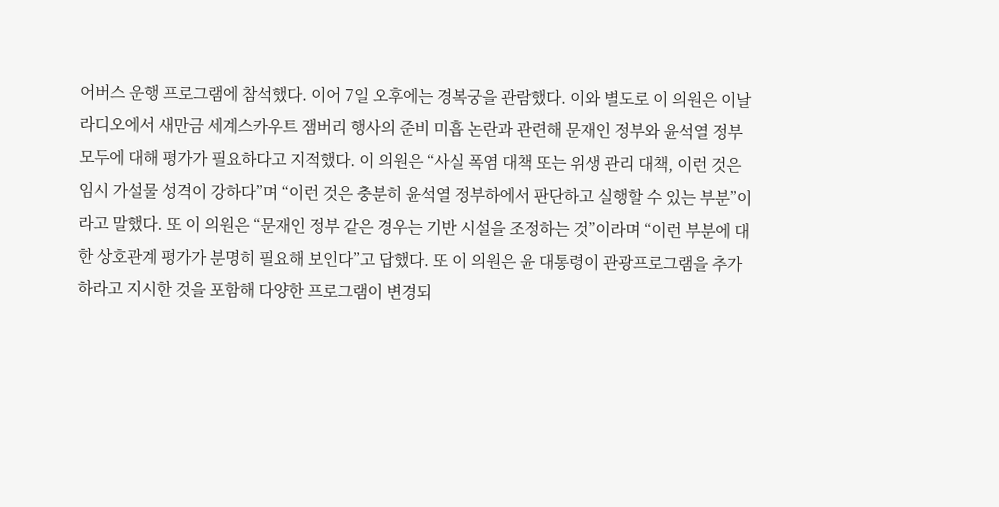어버스 운행 프로그램에 참석했다. 이어 7일 오후에는 경복궁을 관람했다. 이와 별도로 이 의원은 이날 라디오에서 새만금 세계스카우트 잼버리 행사의 준비 미흡 논란과 관련해 문재인 정부와 윤석열 정부 모두에 대해 평가가 필요하다고 지적했다. 이 의원은 “사실 폭염 대책 또는 위생 관리 대책, 이런 것은 임시 가설물 성격이 강하다”며 “이런 것은 충분히 윤석열 정부하에서 판단하고 실행할 수 있는 부분”이라고 말했다. 또 이 의원은 “문재인 정부 같은 경우는 기반 시설을 조정하는 것”이라며 “이런 부분에 대한 상호관계 평가가 분명히 필요해 보인다”고 답했다. 또 이 의원은 윤 대통령이 관광프로그램을 추가하라고 지시한 것을 포함해 다양한 프로그램이 변경되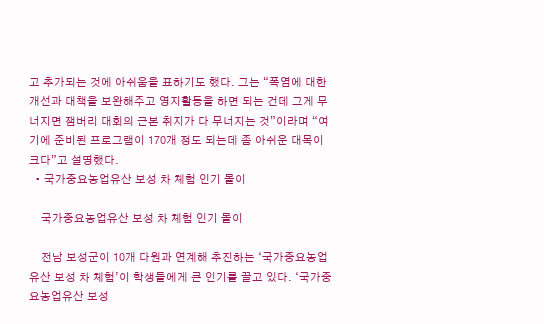고 추가되는 것에 아쉬움을 표하기도 했다. 그는 “폭염에 대한 개선과 대책을 보완해주고 영지활동을 하면 되는 건데 그게 무너지면 잼버리 대회의 근본 취지가 다 무너지는 것”이라며 “여기에 준비된 프로그램이 170개 정도 되는데 좀 아쉬운 대목이 크다”고 설명했다.
  • 국가중요농업유산 보성 차 체험 인기 몰이

    국가중요농업유산 보성 차 체험 인기 몰이

    전남 보성군이 10개 다원과 연계해 추진하는 ‘국가중요농업유산 보성 차 체험’이 학생들에게 큰 인기를 끌고 있다. ‘국가중요농업유산 보성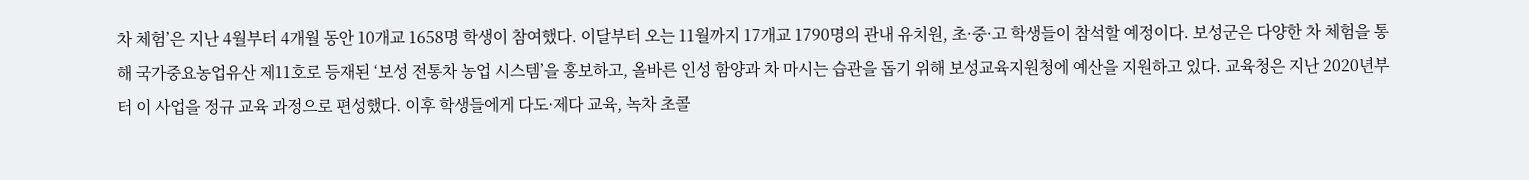차 체험’은 지난 4월부터 4개월 동안 10개교 1658명 학생이 참여했다. 이달부터 오는 11월까지 17개교 1790명의 관내 유치원, 초·중·고 학생들이 참석할 예정이다. 보성군은 다양한 차 체험을 통해 국가중요농업유산 제11호로 등재된 ‘보성 전통차 농업 시스템’을 홍보하고, 올바른 인성 함양과 차 마시는 습관을 돕기 위해 보성교육지원청에 예산을 지원하고 있다. 교육청은 지난 2020년부터 이 사업을 정규 교육 과정으로 편성했다. 이후 학생들에게 다도·제다 교육, 녹차 초콜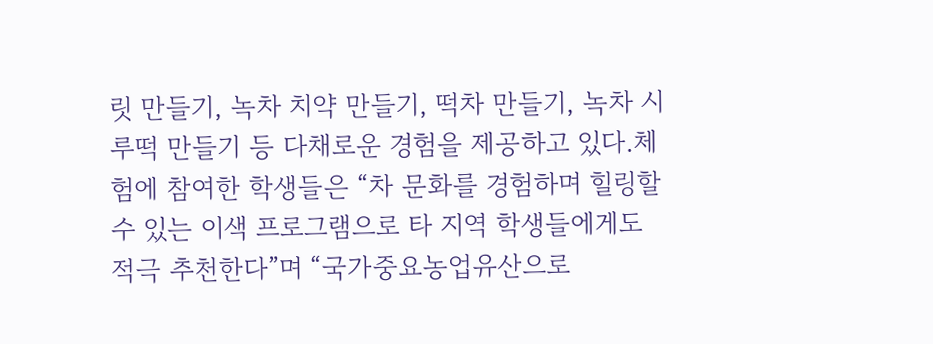릿 만들기, 녹차 치약 만들기, 떡차 만들기, 녹차 시루떡 만들기 등 다채로운 경험을 제공하고 있다.체험에 참여한 학생들은 “차 문화를 경험하며 힐링할 수 있는 이색 프로그램으로 타 지역 학생들에게도 적극 추천한다”며 “국가중요농업유산으로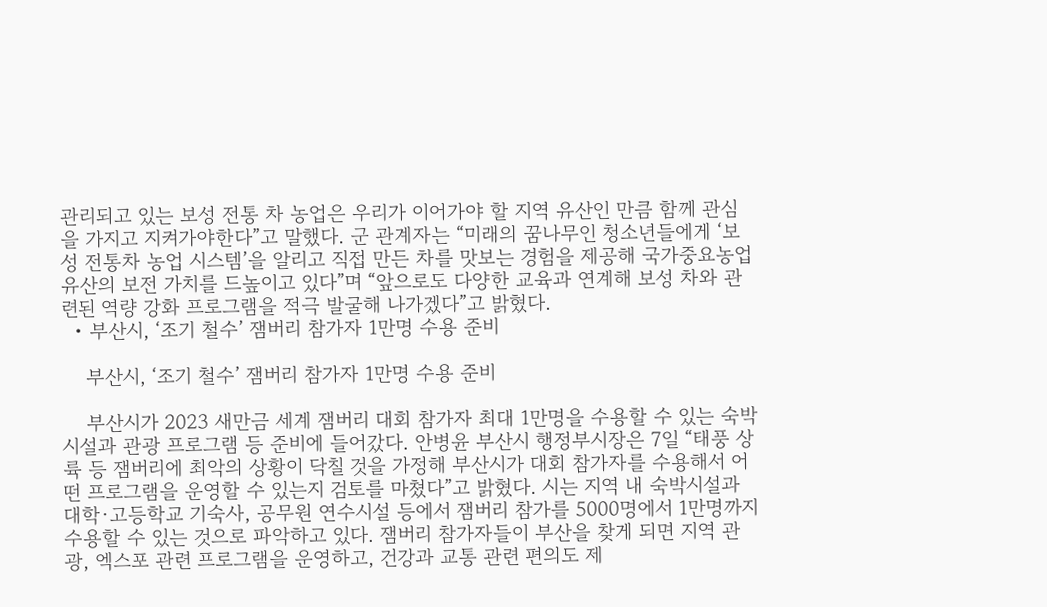관리되고 있는 보성 전통 차 농업은 우리가 이어가야 할 지역 유산인 만큼 함께 관심을 가지고 지켜가야한다”고 말했다. 군 관계자는 “미래의 꿈나무인 청소년들에게 ‘보성 전통차 농업 시스템’을 알리고 직접 만든 차를 맛보는 경험을 제공해 국가중요농업유산의 보전 가치를 드높이고 있다”며 “앞으로도 다양한 교육과 연계해 보성 차와 관련된 역량 강화 프로그램을 적극 발굴해 나가겠다”고 밝혔다.
  • 부산시, ‘조기 철수’ 잼버리 참가자 1만명 수용 준비

    부산시, ‘조기 철수’ 잼버리 참가자 1만명 수용 준비

    부산시가 2023 새만금 세계 잼버리 대회 참가자 최대 1만명을 수용할 수 있는 숙박시설과 관광 프로그램 등 준비에 들어갔다. 안병윤 부산시 행정부시장은 7일 “태풍 상륙 등 잼버리에 최악의 상황이 닥칠 것을 가정해 부산시가 대회 참가자를 수용해서 어떤 프로그램을 운영할 수 있는지 검토를 마쳤다”고 밝혔다. 시는 지역 내 숙박시설과 대학·고등학교 기숙사, 공무원 연수시설 등에서 잼버리 참가를 5000명에서 1만명까지 수용할 수 있는 것으로 파악하고 있다. 잼버리 참가자들이 부산을 찾게 되면 지역 관광, 엑스포 관련 프로그램을 운영하고, 건강과 교통 관련 편의도 제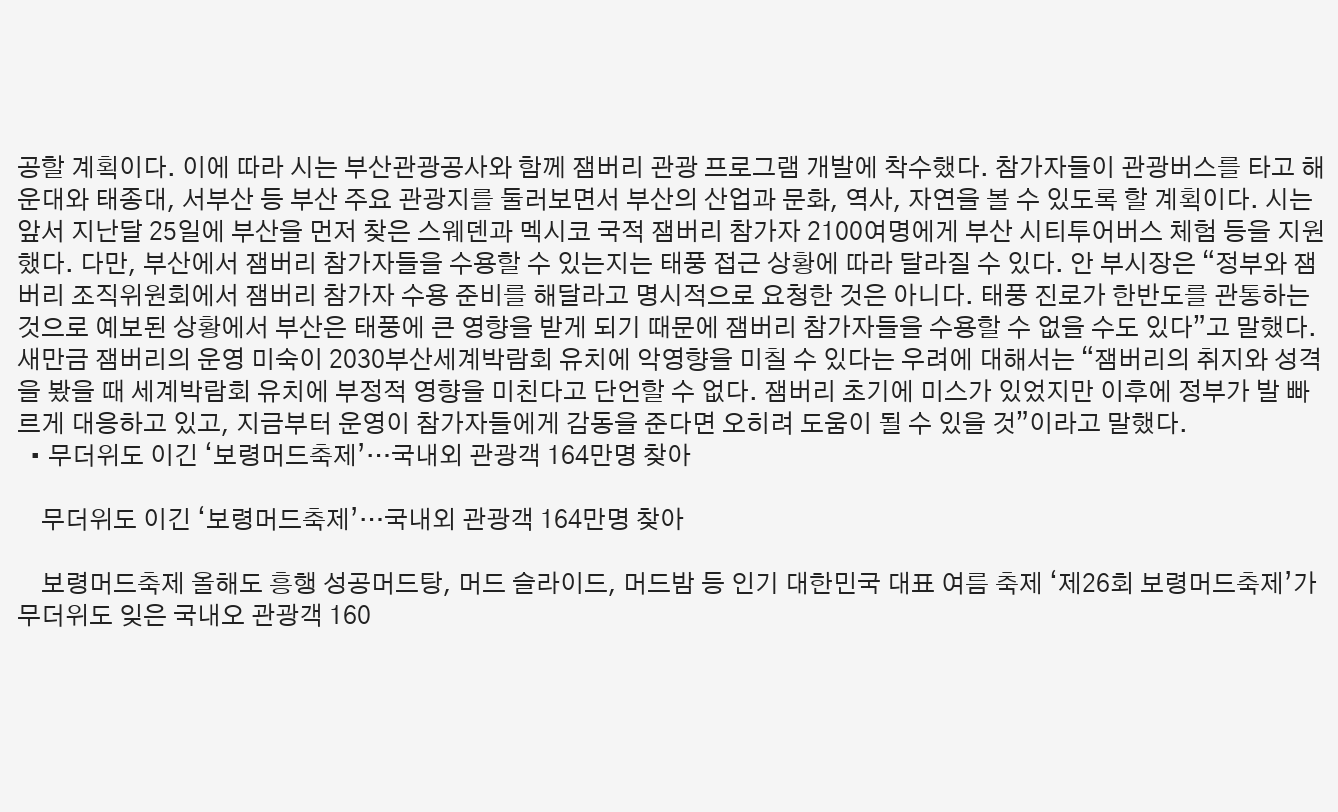공할 계획이다. 이에 따라 시는 부산관광공사와 함께 잼버리 관광 프로그램 개발에 착수했다. 참가자들이 관광버스를 타고 해운대와 태종대, 서부산 등 부산 주요 관광지를 둘러보면서 부산의 산업과 문화, 역사, 자연을 볼 수 있도록 할 계획이다. 시는 앞서 지난달 25일에 부산을 먼저 찾은 스웨덴과 멕시코 국적 잼버리 참가자 2100여명에게 부산 시티투어버스 체험 등을 지원했다. 다만, 부산에서 잼버리 참가자들을 수용할 수 있는지는 태풍 접근 상황에 따라 달라질 수 있다. 안 부시장은 “정부와 잼버리 조직위원회에서 잼버리 참가자 수용 준비를 해달라고 명시적으로 요청한 것은 아니다. 태풍 진로가 한반도를 관통하는 것으로 예보된 상황에서 부산은 태풍에 큰 영향을 받게 되기 때문에 잼버리 참가자들을 수용할 수 없을 수도 있다”고 말했다. 새만금 잼버리의 운영 미숙이 2030부산세계박람회 유치에 악영향을 미칠 수 있다는 우려에 대해서는 “잼버리의 취지와 성격을 봤을 때 세계박람회 유치에 부정적 영향을 미친다고 단언할 수 없다. 잼버리 초기에 미스가 있었지만 이후에 정부가 발 빠르게 대응하고 있고, 지금부터 운영이 참가자들에게 감동을 준다면 오히려 도움이 될 수 있을 것”이라고 말했다.
  • 무더위도 이긴 ‘보령머드축제’…국내외 관광객 164만명 찾아

    무더위도 이긴 ‘보령머드축제’…국내외 관광객 164만명 찾아

    보령머드축제 올해도 흥행 성공머드탕, 머드 슬라이드, 머드밤 등 인기 대한민국 대표 여름 축제 ‘제26회 보령머드축제’가 무더위도 잊은 국내오 관광객 160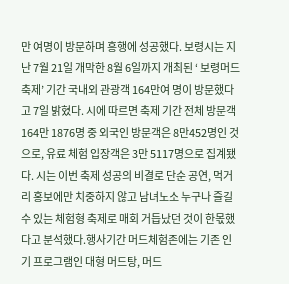만 여명이 방문하며 흥행에 성공했다. 보령시는 지난 7월 21일 개막한 8월 6일까지 개최된 ‘ 보령머드축제’ 기간 국내외 관광객 164만여 명이 방문했다고 7일 밝혔다. 시에 따르면 축제 기간 전체 방문객 164만 1876명 중 외국인 방문객은 8만452명인 것으로, 유료 체험 입장객은 3만 5117명으로 집계됐다. 시는 이번 축제 성공의 비결로 단순 공연, 먹거리 홍보에만 치중하지 않고 남녀노소 누구나 즐길 수 있는 체험형 축제로 매회 거듭났던 것이 한몫했다고 분석했다.행사기간 머드체험존에는 기존 인기 프로그램인 대형 머드탕, 머드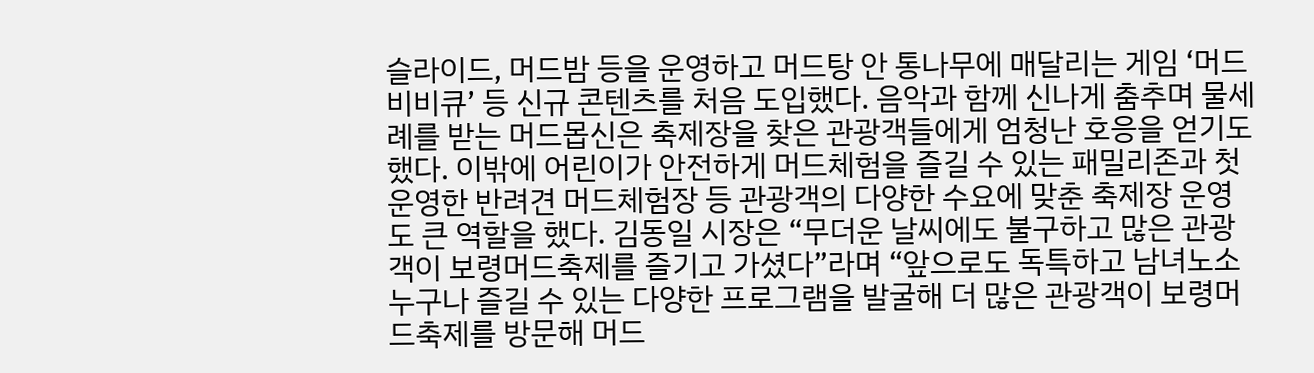슬라이드, 머드밤 등을 운영하고 머드탕 안 통나무에 매달리는 게임 ‘머드비비큐’ 등 신규 콘텐츠를 처음 도입했다. 음악과 함께 신나게 춤추며 물세례를 받는 머드몹신은 축제장을 찾은 관광객들에게 엄청난 호응을 얻기도 했다. 이밖에 어린이가 안전하게 머드체험을 즐길 수 있는 패밀리존과 첫 운영한 반려견 머드체험장 등 관광객의 다양한 수요에 맞춘 축제장 운영도 큰 역할을 했다. 김동일 시장은 “무더운 날씨에도 불구하고 많은 관광객이 보령머드축제를 즐기고 가셨다”라며 “앞으로도 독특하고 남녀노소 누구나 즐길 수 있는 다양한 프로그램을 발굴해 더 많은 관광객이 보령머드축제를 방문해 머드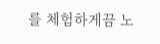를 체험하게끔 노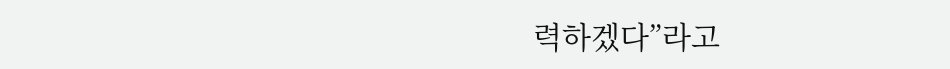력하겠다”라고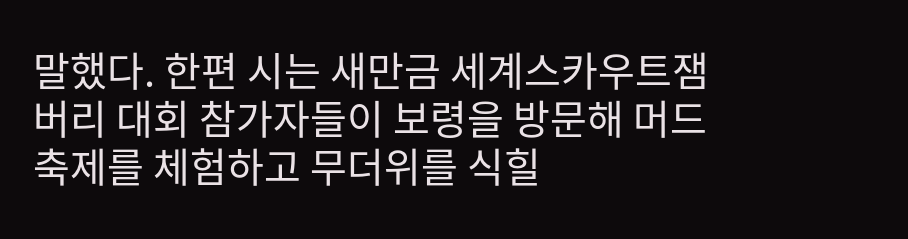말했다. 한편 시는 새만금 세계스카우트잼버리 대회 참가자들이 보령을 방문해 머드축제를 체험하고 무더위를 식힐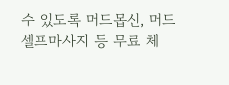수 있도록 머드몹신, 머드 셀프마사지 등 무료 체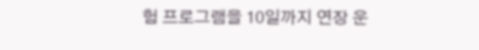험 프로그램을 10일까지 연장 운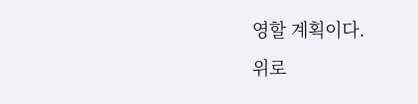영할 계획이다.
위로